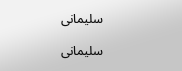سلیمانی

سلیمانی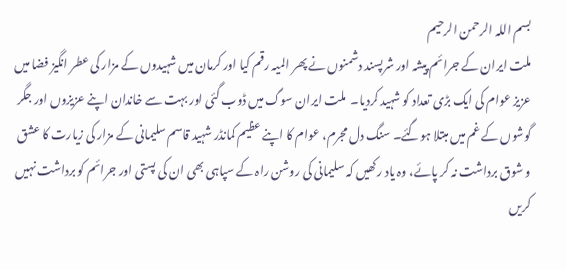بسم اللہ الرحمن الرحیم
ملت ایران کے جرائم پیشہ اور شرپسند دشمنوں نے پھر المیہ رقم کیا اور کرمان میں شہیدوں کے مزار کی عطر انگیز فضا میں عزیز عوام کی ایک بڑی تعداد کو شہید کردیا۔  ملت ایران سوگ میں ڈوب گئی اور بہت سے خاندان اپنے عزیزوں اور جگر گوشوں کے غم میں مبتلا ہوگئے۔ سنگ دل مجرم، عوام کا اپنے عظیم کمانڈر شہید قاسم سلیمانی کے مزار کی زیارت کا عشق و شوق برداشت نہ کر پائے، وہ یاد رکھیں کہ سلیمانی کی روشن راہ کے سپاہی بھی ان کی پستی اور جرائم کو برداشت نہیں کریں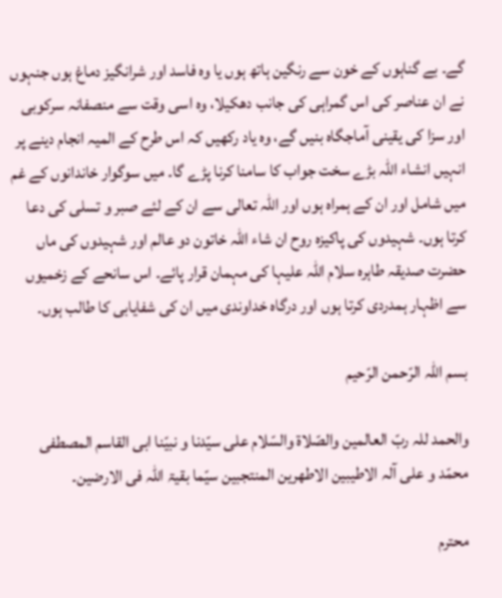گے۔ بے گناہوں کے خون سے رنگین ہاتھ ہوں یا وہ فاسد اور شرانگیز دماغ ہوں جنہوں نے ان عناصر کی اس گمراہی کی جانب دھکیلا، وہ اسی وقت سے منصفانہ سرکوبی اور سزا کی یقینی آماجگاہ بنیں گے، وہ یاد رکھیں کہ اس طرح کے المیہ انجام دینے پر انہیں انشاء اللہ بڑے سخت جواب کا سامنا کرنا پڑے گا۔ میں سوگوار خاندانوں کے غم میں شامل اور ان کے ہمراہ ہوں اور اللہ تعالی سے ان کے لئے صبر و تسلی کی دعا کرتا ہوں۔ شہیدوں کی پاکیزہ روح ان شاء اللہ خاتون دو عالم اور شہیدوں کی ماں حضرت صدیقہ طاہرہ سلام اللہ علیہا کی مہمان قرار پائے۔ اس سانحے کے زخمیوں سے اظہار ہمدردی کرتا ہوں اور درگاہ خداوندی میں ان کی شفایابی کا طالب ہوں۔

بسم اللہ الرّحمن الرّحیم

والحمد للہ ربّ العالمین والصّلاۃ والسّلام علی سیّدنا و نبیّنا ابی القاسم المصطفی محمّد و علی آلہ الاطیبین الاطھرین المنتجبین سیّما بقیۃ اللہ فی الارضین۔

محترم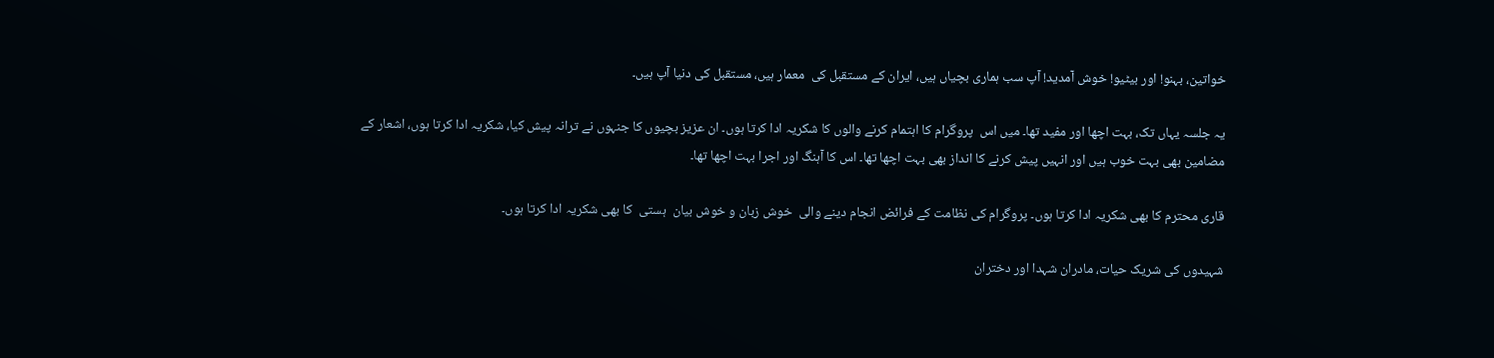خواتین، بہنو! اور بیٹیو! خوش آمدید! آپ سب ہماری بچیاں ہیں، ایران کے مستقبل کی  معمار ہیں، مستقبل کی دنیا آپ ہیں۔

یہ جلسہ یہاں تک، بہت اچھا اور مفید تھا۔ میں اس  پروگرام کا اہتمام کرنے والوں کا شکریہ ادا کرتا ہوں۔ ان عزیز بچیوں کا جنہوں نے ترانہ پیش کیا، شکریہ ادا کرتا ہوں، اشعار کے مضامین بھی بہت خوب ہیں اور انہیں پیش کرنے کا انداز بھی بہت اچھا تھا۔ اس کا آہنگ اور اجرا بہت اچھا تھا۔

قاری محترم کا بھی شکریہ ادا کرتا ہوں۔ پروگرام کی نظامت کے فرائض انجام دینے والی  خوش زبان و خوش بیان  ہستی  کا بھی شکریہ ادا کرتا ہوں۔

شہیدوں کی شریک حیات، مادران شہدا اور دختران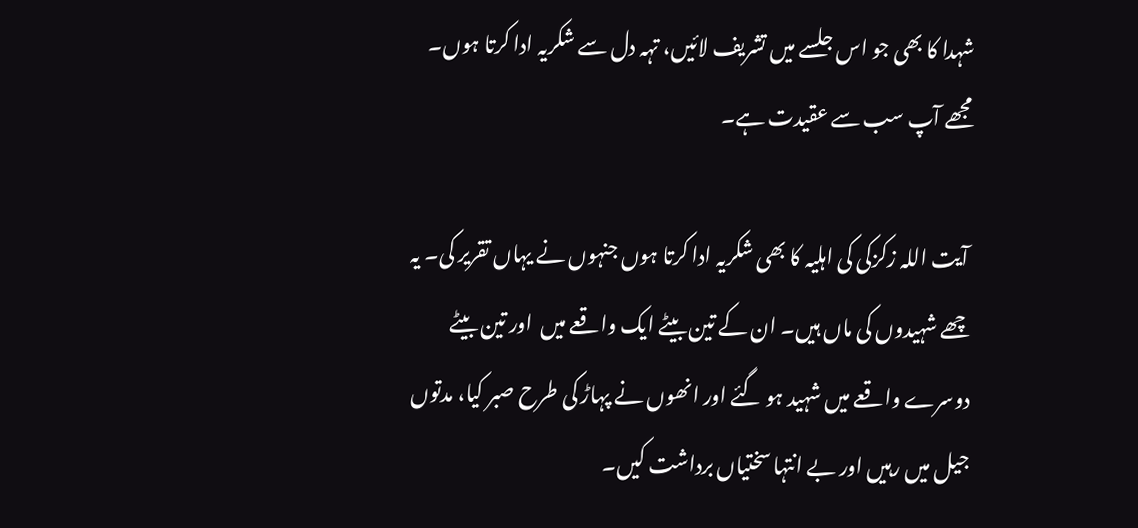شہدا کا بھی جو اس جلسے میں تشریف لائیں، تہہ دل سے شکریہ ادا کرتا ہوں۔ مجھے آپ سب سے عقیدت ہے۔

 آیت اللہ زکزکی کی اہلیہ کا بھی شکریہ ادا کرتا ہوں جنہوں نے یہاں تقریر کی۔ یہ چھے شہیدوں کی ماں ہیں۔ ان کے تین بیٹے ایک واقعے میں  اور تین بیٹے دوسرے واقعے میں شہید ہو گئے اور انھوں نے پہاڑ کی طرح صبر کیا، مدتوں جیل میں رہیں اور بے انتہا سختیاں برداشت کیں۔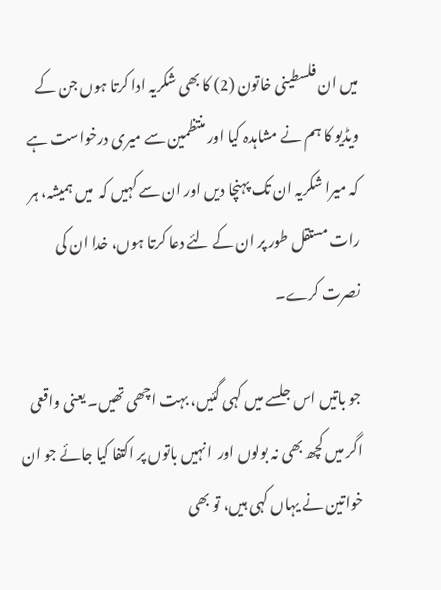میں ان فلسطینی خاتون (2) کا بھی شکریہ ادا کرتا ہوں جن کے ویڈیو کا ہم نے مشاہدہ کیا اور منتظمین سے میری درخواست ہے کہ میرا شکریہ ان تک پہنچا دیں اور ان سے کہیں کہ  میں ہمیشہ، ہر رات مستقل طور پر ان کے لئے دعا کرتا ہوں، خدا ان کی نصرت کرے۔

جو باتیں اس جلسے میں کہی گئيں، بہت اچھی تھیں۔ یعنی واقعی اگر میں کچھ بھی نہ بولوں اور  انہیں باتوں پر اکتفا کیا جائے جو ان خواتین نے یہاں کہی ہیں، تو بھی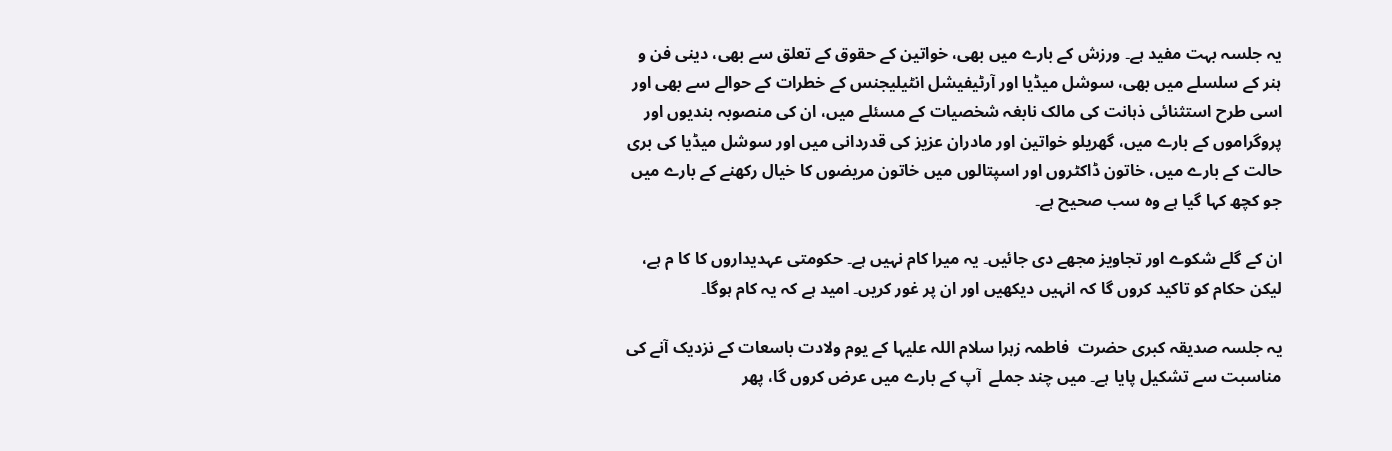یہ جلسہ بہت مفید ہے۔ ورزش کے بارے میں بھی، خواتین کے حقوق کے تعلق سے بھی، دینی فن و ہنر کے سلسلے میں بھی، سوشل میڈیا اور آرٹیفیشل انٹیلیجنس کے خطرات کے حوالے سے بھی اور اسی طرح استثنائی ذہانت کی مالک نابغہ شخصیات کے مسئلے میں، ان کی منصوبہ بندیوں اور پروگراموں کے بارے میں، گھریلو خواتین اور مادران عزیز کی قدردانی میں اور سوشل میڈیا کی بری حالت کے بارے میں، خاتون ڈاکٹروں اور اسپتالوں میں خاتون مریضوں کا خیال رکھنے کے بارے میں جو کچھ کہا گیا ہے وہ سب صحیح ہے۔

ان کے گلے شکوے اور تجاویز مجھے دی جائيں۔ یہ میرا کام نہیں ہے۔ حکومتی عہدیداروں کا کا م ہے، لیکن حکام کو تاکید کروں گا کہ انہیں دیکھیں اور ان پر غور کریں۔ امید ہے کہ یہ کام ہوگا۔

یہ جلسہ صدیقہ کبری حضرت  فاطمہ زہرا سلام اللہ علیہا کے یوم ولادت باسعات کے نزدیک آنے کی مناسبت سے تشکیل پایا ہے۔ میں چند جملے  آپ کے بارے میں عرض کروں گا، پھر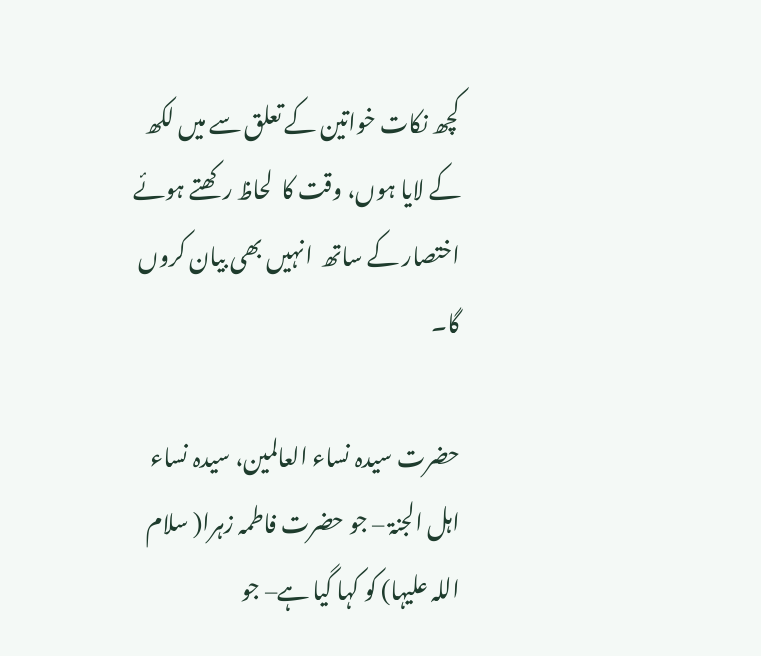کچھ نکات خواتین کے تعلق سے میں لکھ کے لایا ہوں، وقت کا  لحاظ رکھتے ہوئے اختصار کے ساتھ  انہیں بھی بیان کروں گا۔

حضرت سیدہ نساء العالمین، سیدہ نساء اہل الجنۃ – جو حضرت فاطمہ زہرا( سلام اللہ علیہا) کو کہا گیا ہے– جو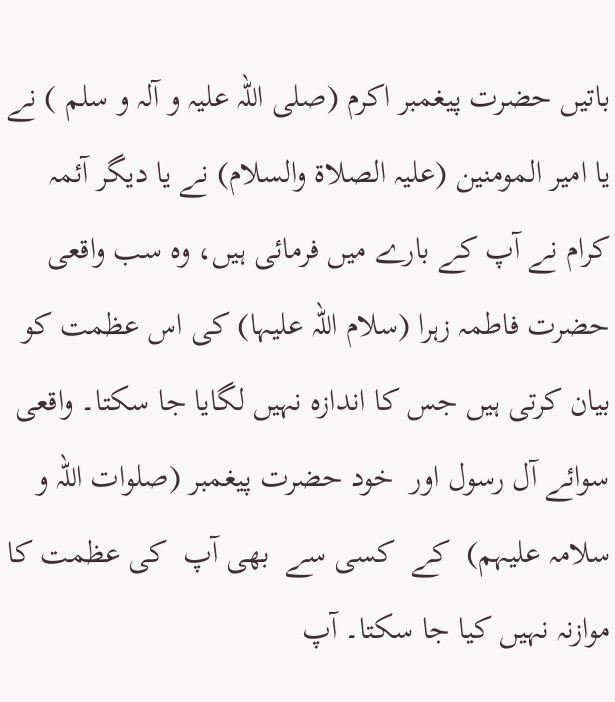باتیں حضرت پیغمبر اکرم (صلی اللہ علیہ و آلہ و سلم ) نے یا امیر المومنین (علیہ الصلاۃ والسلام) نے یا دیگر آئمہ کرام نے آپ کے بارے میں فرمائی ہیں، وہ سب واقعی حضرت فاطمہ زہرا (سلام اللہ علیہا) کی اس عظمت کو بیان کرتی ہیں جس کا اندازہ نہیں لگایا جا سکتا۔ واقعی سوائے آل رسول اور  خود حضرت پیغمبر (صلوات اللہ و سلامہ علیہم)  کے  کسی سے  بھی آپ  کی عظمت کا موازنہ نہیں کیا جا سکتا۔ آپ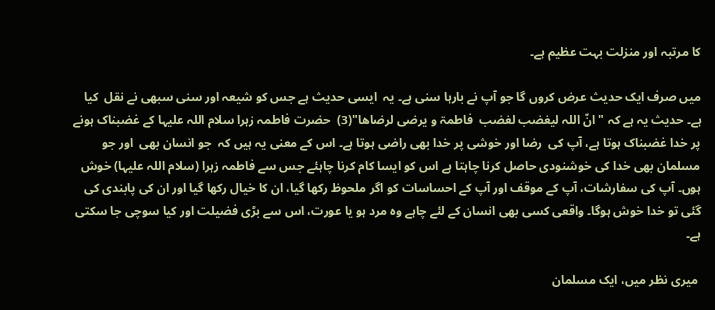کا مرتبہ اور منزلت بہت عظیم ہے۔

میں صرف ایک حدیث عرض کروں گا جو آپ نے بارہا سنی ہے۔ یہ  ایسی حدیث ہے جس کو شیعہ اور سنی سبھی نے نقل  کیا ہے۔ حدیث یہ ہے کہ "انّ اللہ لیغضب لغضب  فاطمۃ و یرضی لرضاھا"(3)  حضرت فاطمہ زہرا سلام اللہ علیہا کے غضبناک ہونے پر خدا غضبناک ہوتا ہے، آپ کی  رضا اور خوشی پر خدا بھی راضی ہوتا ہے۔ اس کے معنی یہ ہیں کہ  جو انسان بھی  اور جو  مسلمان بھی خدا کی خوشنودی حاصل کرنا چاہتا ہے اس کو ایسا کام کرنا چاہئے جس سے فاطمہ زہرا (سلام اللہ علیہا) خوش ہوں۔ آپ کی سفارشات، آپ کے موقف اور آپ کے احساسات کو اگر ملحوظ رکھا گیا، ان کا خیال رکھا گیا اور ان کی پابندی کی گئی تو خدا خوش ہوگا۔ واقعی کسی بھی انسان کے لئے چاہے وہ مرد ہو یا عورت، اس سے بڑی فضیلت اور کیا سوچی جا سکتی ہے۔

 میری نظر میں، ایک مسلمان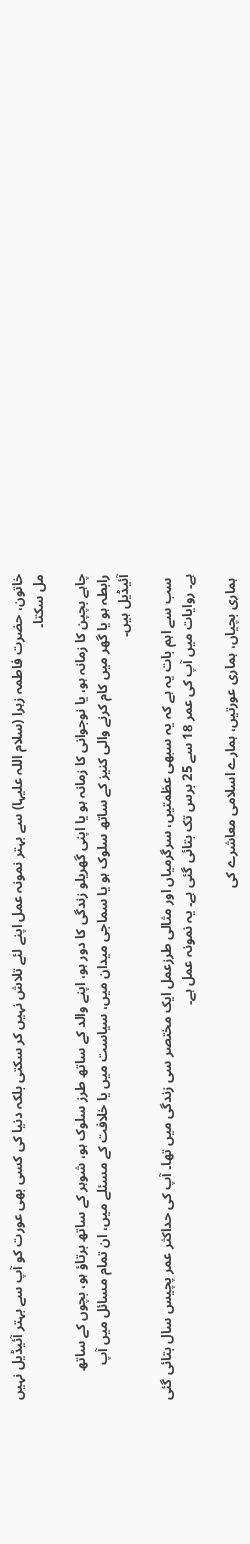خاتون، حضرت فاطمہ زہرا (سلام اللہ علیہا) سے بہتر نمونہ عمل اپنے لئے تلاش نہیں کر سکتی بلکہ دنیا کی کسی بھی عورت کو آپ سے بہتر آئیڈیل نہیں مل سکتا۔

چاہے بچپن کا زمانہ ہو، یا نوجوانی کا زمانہ ہو یا اپنی گھریلو زندگی کا دور ہو، اپنے والد کے ساتھ طرز سلوک ہو، شوہر کے ساتھ برتاؤ ہو، بچوں کے ساتھ رابطہ ہو یا گھر میں کام کرنے والی کنیز کے ساتھ سلوک ہو یا سماجی میدان میں، سیاست میں یا خلافت کے مسئلے میں، ان تمام مسائل میں آپ آئيڈیل ہیں۔

 سب سے اہم بات یہ ہے کہ یہ سبھی عظمتیں، سرگرمیاں اور مثالی طرزعمل ایک مختصر سی زندگی میں تھا۔ آپ کی حداکثر عمر پچیس سال بتائی گئی ہے۔ روایات میں آپ کی عمر 18 سے 25 برس تک بتائی گئی ہے۔ یہ نمونہ عمل ہے۔

 ہماری بچیاں، ہماری عورتیں، ہمارے اسلامی معاشرے کی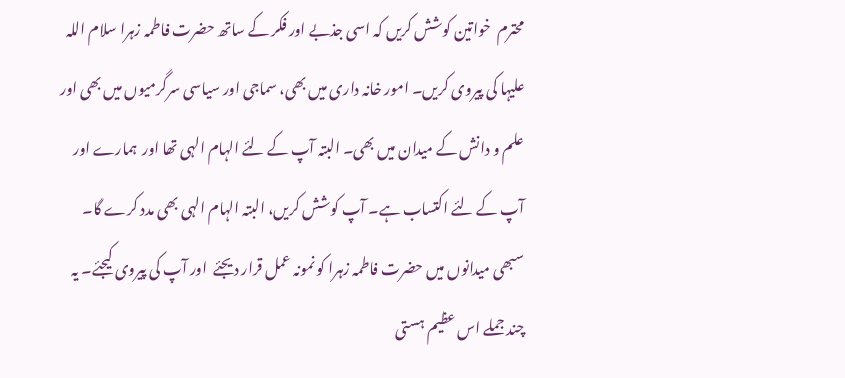محترم  خواتین کوشش کریں کہ اسی جذبے اور فکر کے ساتھ حضرت فاطمہ زہرا سلام اللہ علیہا کی پیروی کریں۔ امور خانہ داری میں بھی، سماجی اور سیاسی سرگرمیوں میں بھی اور علم و دانش کے میدان میں بھی۔ البتہ آپ کے لئے الہام الہی تھا اور  ہمارے اور آپ کے لئے اکتساب ہے۔ آپ کوشش کریں، البتہ الہام الہی بھی مدد کرے گا۔ سبھی میدانوں میں حضرت فاطمہ زہرا کو نمونہ عمل قرار دیجئے  اور آپ کی پیروی کیجئے۔ یہ چند جملے اس عظیم ہستی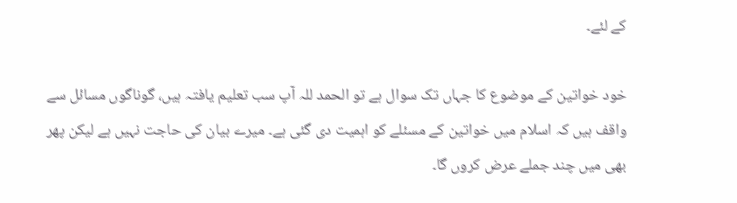کے لئے۔

خود خواتین کے موضوع کا جہاں تک سوال ہے تو الحمد للہ آپ سب تعلیم یافتہ ہیں، گوناگوں مسائل سے واقف ہیں کہ اسلام میں خواتین کے مسئلے کو اہمیت دی گئی ہے۔ میرے بیان کی حاجت نہیں ہے لیکن پھر بھی میں چند جملے عرض کروں گا۔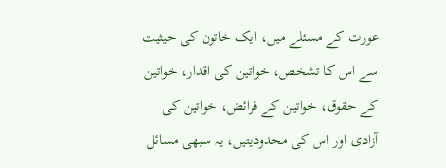عورت کے مسئلے میں، ایک خاتون کی حیثیت سے اس کا تشخص، خواتین کی اقدار، خواتین کے حقوق، خواتین کے فرائض، خواتین کی آزادی اور اس کی محدودیتیں، یہ سبھی مسائل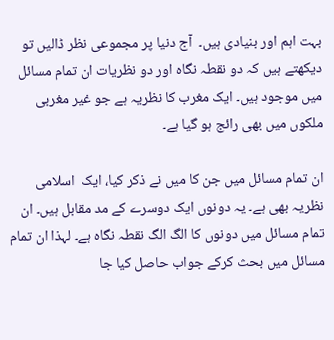بہت اہم اور بنیادی ہیں۔  آج دنیا پر مجموعی نظر ڈالیں تو دیکھتے ہیں کہ دو نقطہ نگاہ اور دو نظریات ان تمام مسائل میں موجود ہیں۔ ایک مغرب کا نظریہ ہے جو غیر مغربی ملکوں میں بھی رائج ہو گيا ہے۔

ان تمام مسائل میں جن کا میں نے ذکر کیا، ایک  اسلامی نظریہ بھی ہے۔ یہ دونوں ایک دوسرے کے مد مقابل ہیں۔ ان تمام مسائل میں دونوں کا الگ الگ نقطہ نگاہ ہے۔ لہذا ان تمام مسائل میں بحث کرکے جواب حاصل کیا جا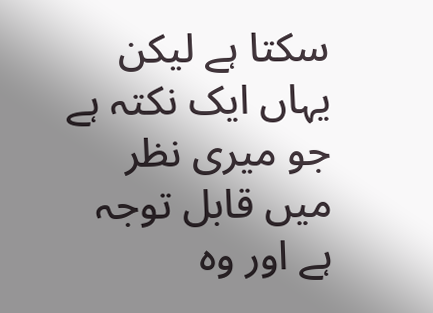سکتا ہے لیکن یہاں ایک نکتہ ہے جو میری نظر میں قابل توجہ ہے اور وہ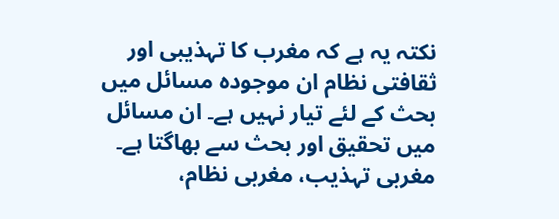نکتہ یہ ہے کہ مغرب کا تہذیبی اور ثقافتی نظام ان موجودہ مسائل میں بحث کے لئے تیار نہیں ہے۔ ان مسائل میں تحقیق اور بحث سے بھاگتا ہے۔  مغربی تہذیب، مغربی نظام،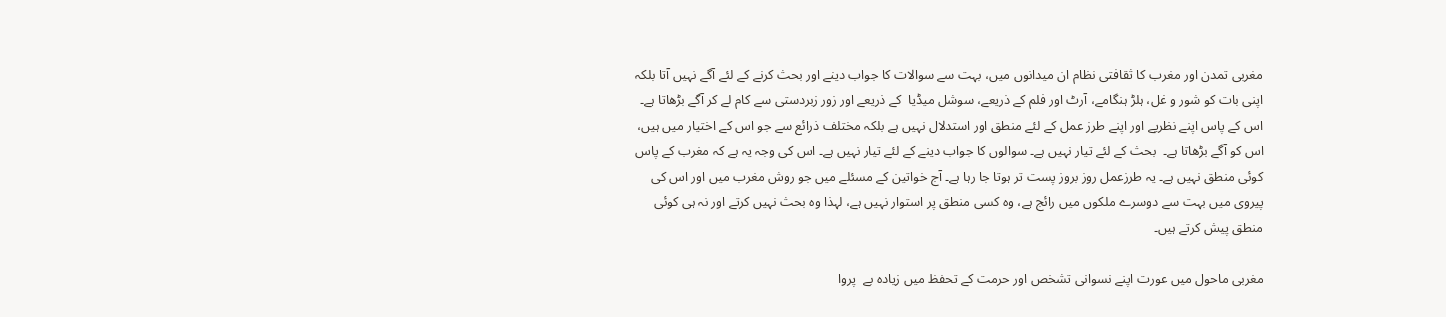مغربی تمدن اور مغرب کا ثقافتی نظام ان میدانوں میں، بہت سے سوالات کا جواب دینے اور بحث کرنے کے لئے آگے نہیں آتا بلکہ اپنی بات کو شور و غل، ہلڑ ہنگامے، آرٹ اور فلم کے ذریعے، سوشل میڈیا  کے ذریعے اور زور زبردستی سے کام لے کر آگے بڑھاتا ہے۔ اس کے پاس اپنے نظریے اور اپنے طرز عمل کے لئے منطق اور استدلال نہیں ہے بلکہ مختلف ذرائع سے جو اس کے اختیار میں ہیں، اس کو آگے بڑھاتا ہے۔  بحث کے لئے تیار نہیں ہے۔ سوالوں کا جواب دینے کے لئے تیار نہیں ہے۔ اس کی وجہ یہ ہے کہ مغرب کے پاس کوئی منطق نہیں ہے۔ یہ طرزعمل روز بروز پست تر ہوتا جا رہا ہے۔ آج خواتین کے مسئلے میں جو روش مغرب میں اور اس کی پیروی میں بہت سے دوسرے ملکوں میں رائج ہے، وہ کسی منطق پر استوار نہیں ہے، لہذا وہ بحث نہیں کرتے اور نہ ہی کوئی منطق پیش کرتے ہیں۔

مغربی ماحول میں عورت اپنے نسوانی تشخص اور حرمت کے تحفظ میں زیادہ بے  پروا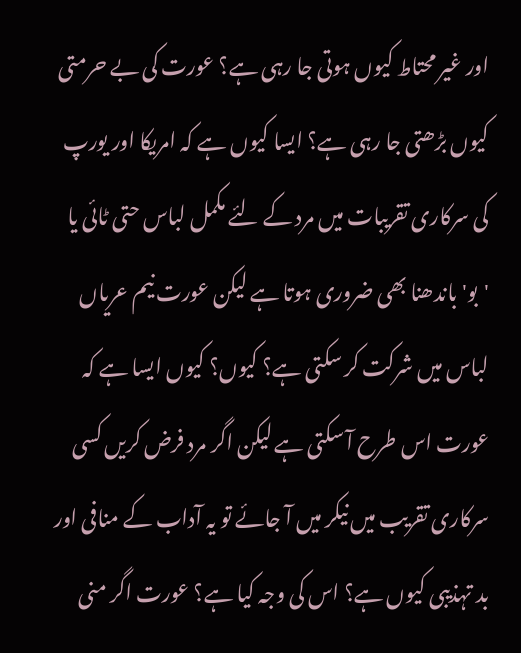اور غیر محتاط کیوں ہوتی جا رہی ہے؟ عورت کی بے حرمتی کیوں بڑھتی جا رہی ہے؟ ایسا کیوں ہے کہ امریکا اور یورپ کی سرکاری تقریبات میں مرد کے لئے مکمل لباس حتی ٹائی یا 'بو' باندھنا بھی ضروری ہوتا ہے لیکن عورت نیم عریاں لباس میں شرکت کر سکتی ہے؟ کیوں؟ کیوں ایسا ہے کہ عورت اس طرح آ سکتی ہے لیکن اگر مرد فرض کریں کسی سرکاری تقریب میں نیکر میں آ جائے تو یہ آداب کے منافی اور بد تہذیبی کیوں ہے؟ اس کی وجہ کیا ہے؟ عورت اگر منی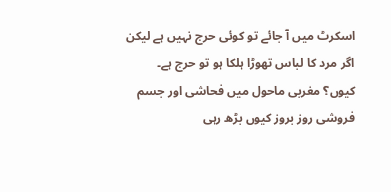اسکرٹ میں آ جائے تو کوئی حرج نہیں ہے لیکن اگر مرد کا لباس تھوڑا ہلکا ہو تو حرج ہے۔ کیوں؟ مغربی ماحول میں فحاشی اور جسم فروشی روز بروز کیوں بڑھ رہی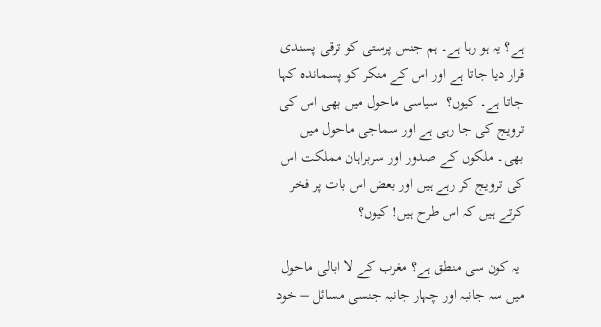ہے؟ یہ ہو رہا ہے۔ ہم جنس پرستی کو ترقی پسندی  قرار دیا جاتا ہے اور اس کے منکر کو پسماندہ کہا جاتا ہے۔ کیوں؟  سیاسی ماحول میں بھی اس کی ترویج کی جا رہی ہے اور سماجی ماحول میں بھی۔ ملکوں کے صدور اور سربراہان مملکت اس کی ترویج کر رہے ہیں اور بعض اس بات پر فخر کرتے ہیں کہ اس طرح ہیں! کیوں؟

 یہ کون سی منطق ہے؟ مغرب کے لا ابالی ماحول میں سہ جانبہ اور چہار جانبہ جنسی مسائل – خود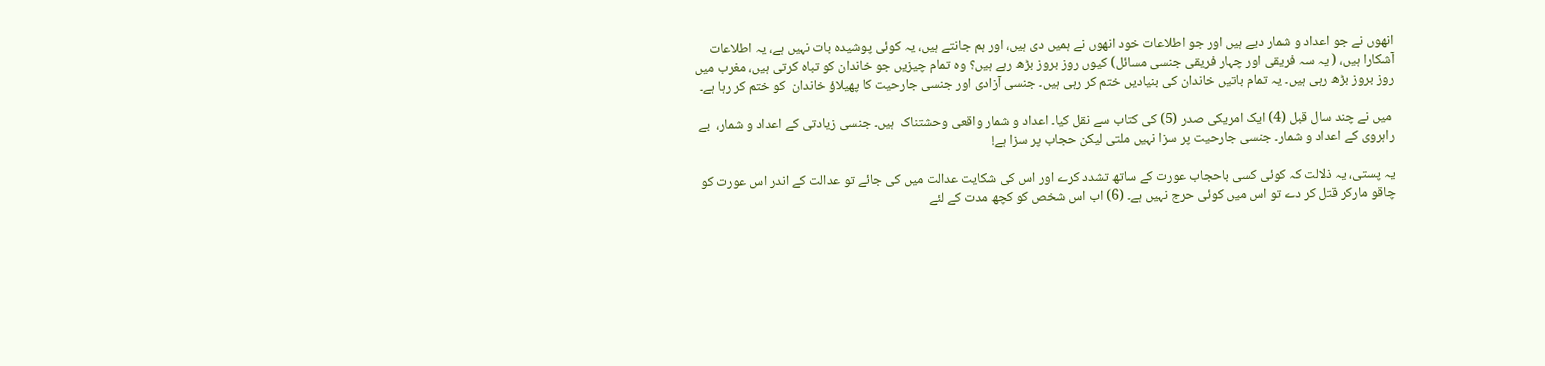انھوں نے جو اعداد و شمار دیے ہیں اور جو اطلاعات خود انھوں نے ہمیں دی ہیں، اور ہم جانتے ہیں، یہ کوئی پوشیدہ بات نہیں ہے، یہ اطلاعات آشکارا ہیں، ( یہ سہ فریقی اور چہار فریقی جنسی مسائل) کیوں روز بروز بڑھ رہے ہیں؟ وہ تمام چیزیں جو خاندان کو تباہ کرتی ہیں، مغرب میں روز بروز بڑھ رہی ہیں۔ یہ تمام باتیں خاندان کی بنیادیں ختم کر رہی ہیں۔ جنسی آزادی اور جنسی جارحیت کا پھیلاؤ خاندان  کو ختم کر رہا ہے۔

 میں نے چند سال قبل (4) ایک امریکی صدر (5) کی کتاب سے نقل کیا۔ اعداد و شمار واقعی وحشتناک  ہیں۔ جنسی زیادتی کے اعداد و شمار،  بے راہروی کے اعداد و شمار۔ جنسی جارحیت پر سزا نہیں ملتی لیکن حجاب پر سزا ہے!

یہ پستی، یہ ذلالت کہ کوئی کسی باحجاب عورت کے ساتھ تشدد کرے اور اس کی شکایت عدالت میں کی جائے تو عدالت کے اندر اس عورت کو چاقو مارکر قتل کر دے تو اس میں کوئی حرج نہیں ہے۔ (6) اب اس شخص کو کچھ مدت کے لئے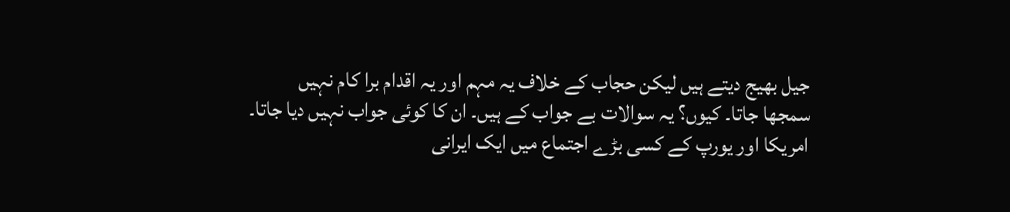جیل بھیج دیتے ہیں لیکن حجاب کے خلاف یہ مہم اور یہ اقدام برا کام نہیں سمجھا جاتا۔ کیوں؟ یہ سوالات بے جواب کے ہیں۔ ان کا کوئی جواب نہیں دیا جاتا۔ امریکا اور یورپ کے کسی بڑے اجتماع میں ایک ایرانی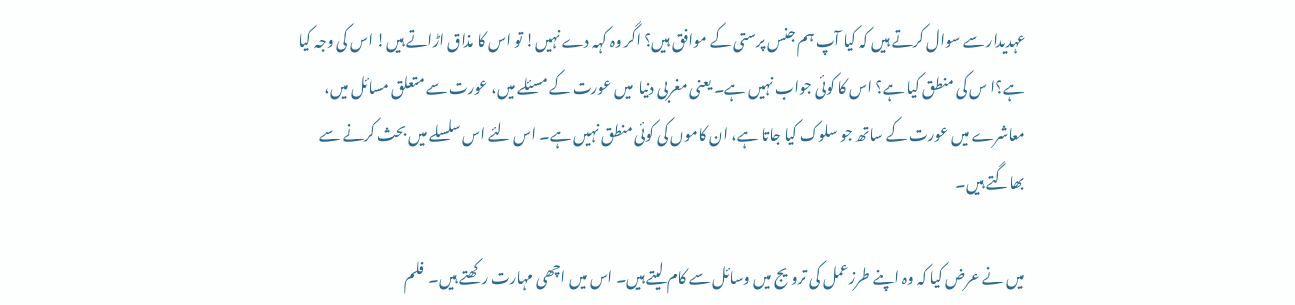عہدیدار سے سوال کرتے ہیں کہ کیا آپ ہم جنس پرستی کے موافق ہیں؟ اگر وہ کہہ دے نہیں! تو اس کا مذاق اڑاتے ہیں! اس کی وجہ کیا ہے؟ا س کی منطق کیا ہے؟ اس کا کوئی جواب نہیں ہے۔ یعنی مغربی دنیا  میں عورت کے مسئلے میں، عورت سے متعلق مسائل میں، معاشرے میں عورت کے ساتھ جو سلوک کیا جاتا ہے، ان کاموں کی کوئی منطق نہیں ہے۔ اس لئے اس سلسلے میں بحث کرنے سے بھاگتے ہیں۔

میں نے عرض کیا کہ وہ اپنے طرزعمل کی ترویج میں وسائل سے کام لیتے ہیں۔ اس میں اچھی مہارت رکھتے ہیں۔  فلم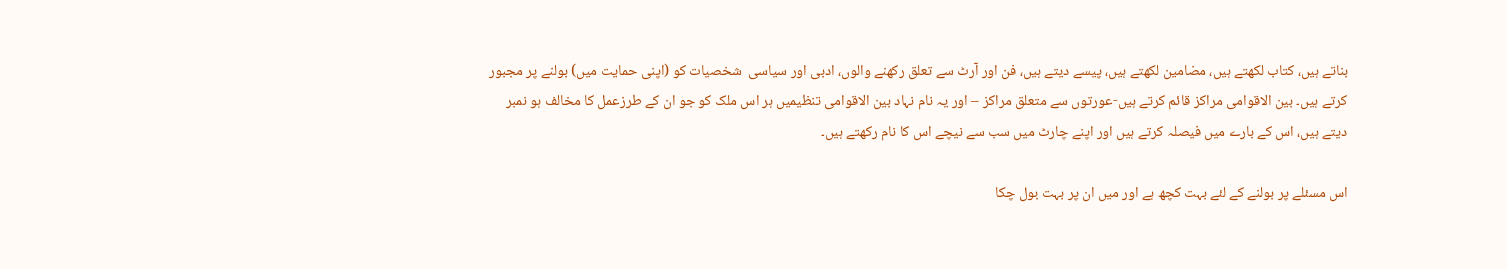بناتے ہيں، کتاب لکھتے ہیں، مضامین لکھتے ہیں، پیسے دیتے ہیں، فن اور آرٹ سے تعلق رکھنے والوں، ادبی اور سیاسی  شخصیات کو (اپنی حمایت میں) بولنے پر مجبور کرتے ہیں۔ بین الاقوامی مراکز قائم کرتے ہیں-عورتوں سے متعلق مراکز – اور یہ نام نہاد بین الاقوامی تنظیمیں ہر اس ملک کو جو ان کے طرزعمل کا مخالف ہو نمبر دیتے ہیں، اس کے بارے میں فیصلہ کرتے ہیں اور اپنے چارٹ میں سب سے نیچے اس کا نام رکھتے ہیں۔

اس مسئلے پر بولنے کے لئے بہت کچھ ہے اور میں ان پر بہت بول چکا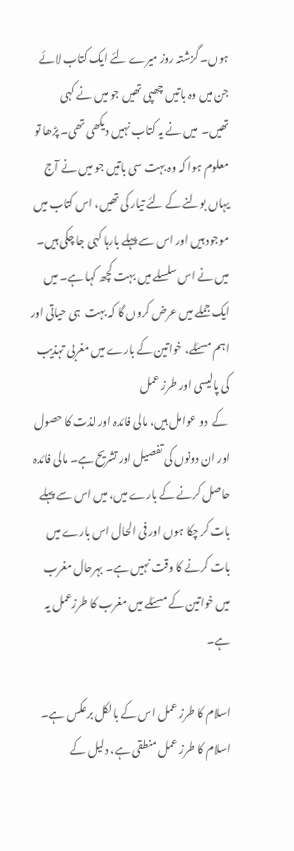ہوں۔ گزشتہ روز میرے لئے ایک کتاب لائے جن میں وہ باتیں چھپی تھیں جو میں نے کہی تھیں۔  میں نے یہ کتاب نہیں دیکھی تھی۔ پڑھا تو معلوم ہوا کہ وہ بہت سی باتیں جو میں نے آج یہاں بولنے کے لئے تیار کی تھیں، اس کتاب میں موجود ہیں اور اس سے پہلے بارہا کہی جا چکی ہیں۔ میں نے اس سلسلے میں بہت کچھ کہا ہے۔ میں ایک جملے میں عرض کروں گا کہ بہت  ہی حیاتی اور اہم مسئلے، خواتین کے بارے میں مغربی تہذیب کی پالیسی اور طرز عمل
 کے  دو عوامل ہیں، مالی فائدہ اور لذت کا حصول اور ان دونوں کی تفصیل اور تشریح ہے۔ مالی فائدہ حاصل کرنے کے بارے میں، میں اس سے پہلے بات کر چکا ہوں اور فی الحال اس بارے میں بات کرنے کا وقت نہیں ہے۔ بہرحال مغرب میں خواتین کے مسئلے میں مغرب کا طرزعمل یہ ہے۔

اسلام کا طرز عمل اس کے بالکل برعکس ہے۔ اسلام کا طرز عمل منطقی ہے، دلیل کے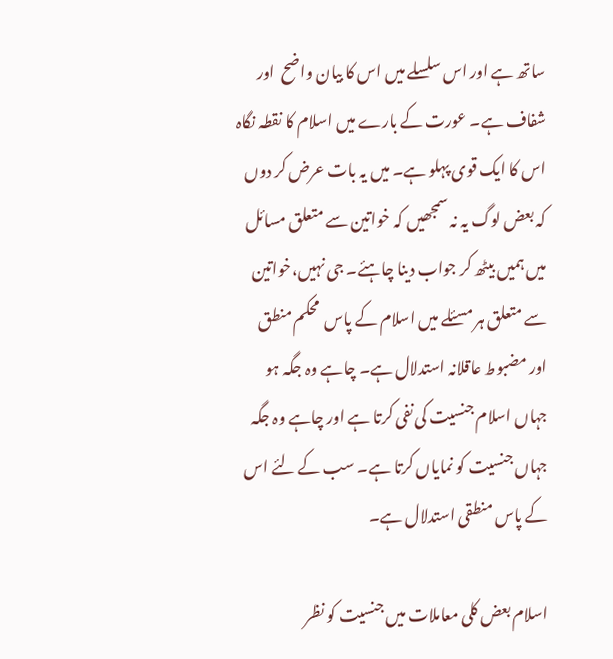ساتھ ہے اور اس سلسلے میں اس کا بیان واضح  اور شفاف ہے۔ عورت کے بارے میں اسلام کا نقطہ نگاہ اس کا ایک قوی پہلو ہے۔ میں یہ بات عرض کر دوں کہ بعض لوگ یہ نہ سمجھیں کہ خواتین سے متعلق مسائل میں ہمیں بیٹھ کر جواب دینا چاہئے۔ جی نہیں،خواتین سے متعلق ہر مسئلے میں اسلام کے پاس  محکم منطق اور مضبوط عاقلانہ استدلال ہے۔ چاہے وہ جگہ ہو جہاں اسلام جنسیت کی نفی کرتا ہے اور چاہے وہ جگہ جہاں جنسیت کو نمایاں کرتا ہے۔ سب کے لئے اس کے پاس منطقی استدلال ہے۔

اسلام بعض کلی معاملات میں جنسیت کو نظر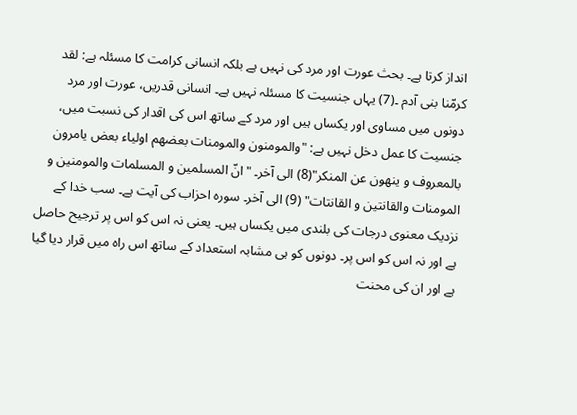انداز کرتا ہے۔ بحث عورت اور مرد کی نہیں ہے بلکہ انسانی کرامت کا مسئلہ ہے: لقد کرمّنا بنی آدم ۔(7) یہاں جنسیت کا مسئلہ نہیں ہے۔ انسانی قدریں، عورت اور مرد دونوں میں مساوی اور یکساں ہیں اور مرد کے ساتھ اس کی اقدار کی نسبت میں، جنسیت کا عمل دخل نہیں ہے: "والمومنون والمومنات بعضھم اولیاء بعض یامرون بالمعروف و ینھون عن المنکر"(8) الی آخر۔ "انّ المسلمین و المسلمات والمومنین و المومنات والقانتین و القانتات" (9) الی آخر۔ سورہ احزاب کی آیت ہے۔ سب خدا کے نزدیک معنوی درجات کی بلندی میں یکساں ہیں۔ یعنی نہ اس کو اس پر ترجیح حاصل ہے اور نہ اس کو اس پر۔ دونوں کو ہی مشابہ استعداد کے ساتھ اس راہ میں قرار دیا گیا ہے اور ان کی محنت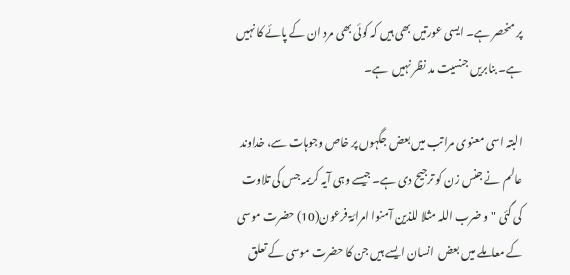پر منحصر ہے۔ ایسی عورتیں بھی ہیں کہ کوئی بھی مرد ان کے پائے کا نہیں ہے۔ بنابریں جنسیت مد نظر نہیں  ہے۔

البتہ اسی معنوی مراتب میں بعض جگہوں پر خاص وجوہات سے، خداوند عالم  نے جنس زن کو ترجیح دی ہے۔ جیسے وہی آیہ کریمہ جس کی تلاوت کی گئی "و ضرب اللہ مثلا للذین آمنوا امرائۃ فرعون(10) حضرت موسی  کے معاملے میں بعض  انسان ایسے ہیں جن کا حضرت موسی کے تعلق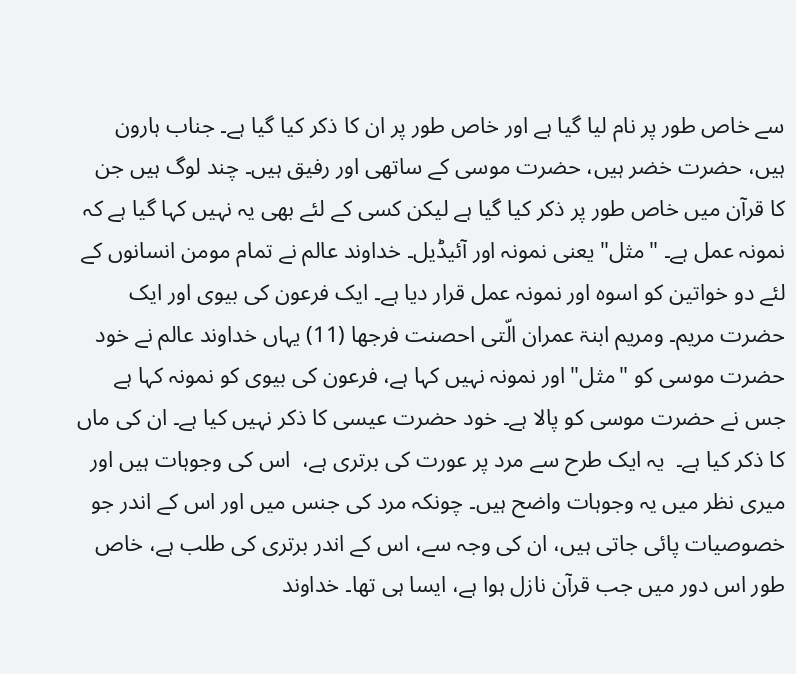سے خاص طور پر نام لیا گیا ہے اور خاص طور پر ان کا ذکر کیا گیا ہے۔ جناب ہارون ہیں، حضرت خضر ہیں، حضرت موسی کے ساتھی اور رفیق ہیں۔ چند لوگ ہیں جن کا قرآن میں خاص طور پر ذکر کیا گیا ہے لیکن کسی کے لئے بھی یہ نہیں کہا گیا ہے کہ نمونہ عمل ہے۔ "مثل" یعنی نمونہ اور آئیڈیل۔ خداوند عالم نے تمام مومن انسانوں کے لئے دو خواتین کو اسوہ اور نمونہ عمل قرار دیا ہے۔ ایک فرعون کی بیوی اور ایک حضرت مریم۔ ومریم ابنۃ عمران الّتی احصنت فرجھا (11) یہاں خداوند عالم نے خود حضرت موسی کو "مثل" اور نمونہ نہیں کہا ہے، فرعون کی بیوی کو نمونہ کہا ہے جس نے حضرت موسی کو پالا ہے۔ خود حضرت عیسی کا ذکر نہیں کیا ہے۔ ان کی ماں کا ذکر کیا ہے۔  یہ ایک طرح سے مرد پر عورت کی برتری ہے،  اس کی وجوہات ہیں اور میری نظر میں یہ وجوہات واضح ہیں۔ چونکہ مرد کی جنس میں اور اس کے اندر جو خصوصیات پائی جاتی ہیں، ان کی وجہ سے، اس کے اندر برتری کی طلب ہے، خاص طور اس دور میں جب قرآن نازل ہوا ہے، ایسا ہی تھا۔ خداوند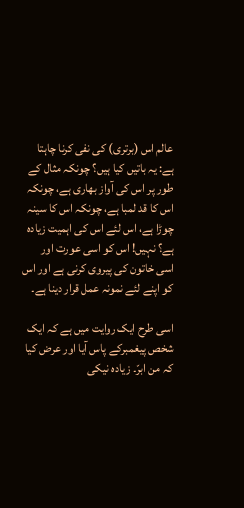عالم اس (برتری) کی نفی کرنا چاہتا ہے: یہ باتیں کیا ہیں؟ چونکہ مثال کے طور پر اس کی آواز بھاری ہے، چونکہ اس کا قد لمبا ہے، چونکہ اس کا سینہ چوڑا ہے، اس لئے اس کی اہمیت زیادہ ہے؟ نہیں! اس کو اسی عورت اور اسی خاتون کی پیروی کرنی ہے اور اس کو اپنے لئے نمونہ عمل قرار دینا ہے۔

اسی طرح ایک روایت میں ہے کہ ایک  شخص پیغمبرکے پاس آیا اور عرض کیا کہ من ابرّ۔ زیادہ نیکی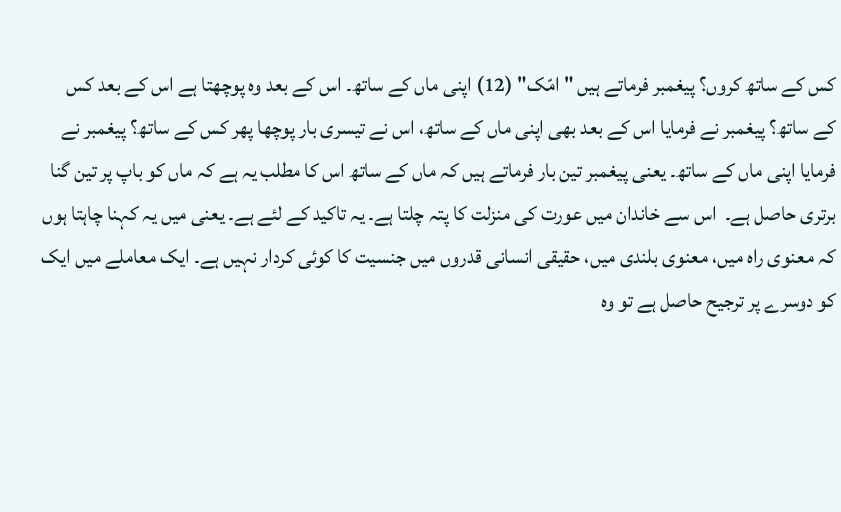کس کے ساتھ کروں؟ پیغمبر فرماتے ہیں "امّک" (12) اپنی ماں کے ساتھ۔ اس کے بعد وہ پوچھتا ہے اس کے بعد کس کے ساتھ؟ پیغمبر نے فرمایا اس کے بعد بھی اپنی ماں کے ساتھ، اس نے تیسری بار پوچھا پھر کس کے ساتھ؟ پیغمبر نے فرمایا اپنی ماں کے ساتھ۔ یعنی پیغمبر تین بار فرماتے ہیں کہ ماں کے ساتھ اس کا مطلب یہ ہے کہ ماں کو باپ پر تین گنا برتری حاصل ہے۔  اس سے خاندان میں عورت کی منزلت کا پتہ چلتا ہے۔ یہ تاکید کے لئے ہے۔ یعنی میں یہ کہنا چاہتا ہوں کہ معنوی راہ میں، معنوی بلندی میں، حقیقی انسانی قدروں میں جنسیت کا کوئی کردار نہیں ہے۔ ایک معاملے میں ایک کو دوسرے پر ترجیح حاصل ہے تو وہ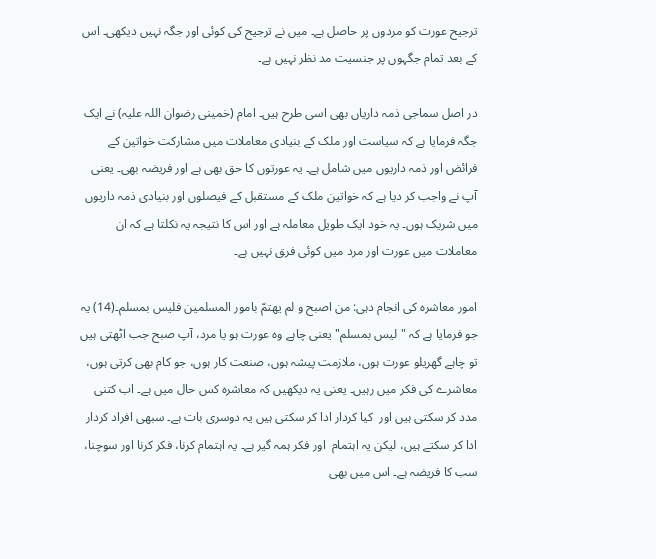ترجیح عورت کو مردوں پر حاصل ہے۔ میں نے ترجیح کی کوئی اور جگہ نہیں دیکھی۔ اس کے بعد تمام جگہوں پر جنسیت مد نظر نہیں ہے۔

در اصل سماجی ذمہ داریاں بھی اسی طرح ہیں۔ امام (خمینی رضوان اللہ علیہ) نے ایک جگہ فرمایا ہے کہ سیاست اور ملک کے بنیادی معاملات میں مشارکت خواتین کے فرائض اور ذمہ داریوں میں شامل ہے۔ یہ عورتوں کا حق بھی ہے اور فریضہ بھی۔ یعنی آپ نے واجب کر دیا ہے کہ خواتین ملک کے مستقبل کے فیصلوں اور بنیادی ذمہ داریوں میں شریک ہوں۔ یہ خود ایک طویل معاملہ ہے اور اس کا نتیجہ یہ نکلتا ہے کہ ان معاملات میں عورت اور مرد میں کوئی فر‍ق نہیں ہے۔

امور معاشرہ کی انجام دہی: من اصبح و لم یھتمّ بامور المسلمین فلیس بمسلم۔(14) یہ جو فرمایا ہے کہ "لیس بمسلم" یعنی چاہے وہ عورت ہو یا مرد، آپ صبح جب اٹھتی ہیں تو چاہے گھریلو عورت ہوں، ملازمت پیشہ ہوں، صنعت کار ہوں، جو کام بھی کرتی ہوں، معاشرے کی فکر میں رہیں۔ یعنی یہ دیکھیں کہ معاشرہ کس حال میں ہے۔ اب کتنی مدد کر سکتی ہیں اور  کیا کردار ادا کر سکتی ہیں یہ دوسری بات ہے۔ سبھی افراد کردار ادا کر سکتے ہیں، لیکن یہ اہتمام  اور فکر ہمہ گیر ہے۔ یہ اہتمام کرنا، فکر کرنا اور سوچنا، سب کا فریضہ ہے۔ اس میں بھی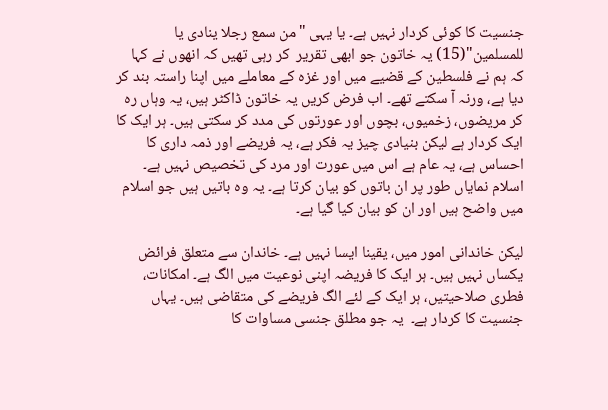جنسیت کا کوئی کردار نہیں ہے۔ یا یہی "من سمع رجلا ینادی یا للمسلمین"(15) یہ خاتون جو ابھی تقریر  کر رہی تھیں کہ انھوں نے کہا کہ ہم نے فلسطین کے قضیے میں اور غزہ کے معاملے میں اپنا راستہ بند کر دیا ہے، ورنہ آ سکتے تھے۔ اب فرض کریں یہ خاتون ڈاکٹر ہیں، یہ وہاں رہ کر مریضوں، زخمیوں، بچوں اور عورتوں کی مدد کر سکتی ہیں۔ ہر ایک کا ایک کردار ہے لیکن بنیادی چیز یہ فکر ہے، یہ فریضے اور ذمہ داری کا احساس ہے، یہ عام ہے اس میں عورت اور مرد کی تخصیص نہیں ہے۔ اسلام نمایاں طور پر ان باتوں کو بیان کرتا ہے۔ یہ وہ باتیں ہیں جو اسلام میں واضح ہیں اور ان کو بیان کیا گیا ہے۔

لیکن خاندانی امور میں، یقینا ایسا نہیں ہے۔ خاندان سے متعلق فرائض یکساں نہیں ہیں۔ ہر ایک کا فریضہ اپنی نوعیت میں الگ ہے۔ امکانات، فطری صلاحیتيں، ہر ایک کے لئے الگ فریضے کی متقاضی ہیں۔ یہاں جنسیت کا کردار ہے۔  یہ جو مطلق جنسی مساوات کا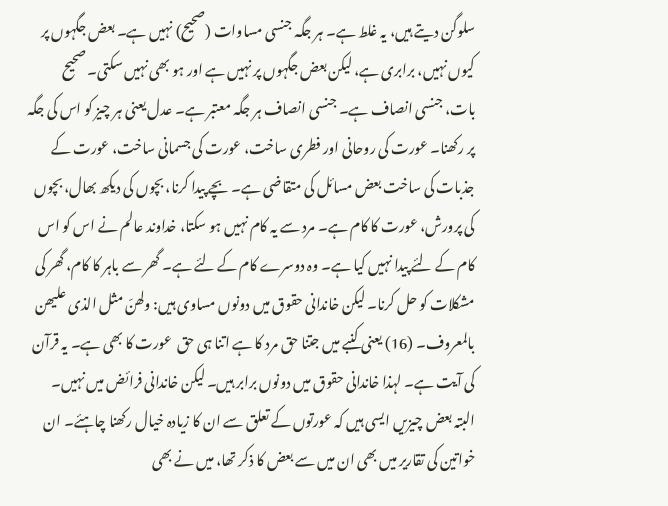سلوگن دیتے ہیں، یہ غلط ہے۔ ہر جگہ جنسی مساوات (صحیح) نہیں ہے۔ بعض جگہوں پر کیوں نہیں، برابری ہے، لیکن بعض جگہوں پر نہیں ہے اور ہو بھی نہیں سکتی۔ صحیح بات، جنسی انصاف ہے۔ جنسی انصاف ہر جگہ معتبر ہے۔ عدل یعنی ہر چیز کو اس کی جگہ پر رکھنا۔ عورت کی روحانی اور فطری ساخت، عورت کی جسمانی ساخت، عورت کے  جذبات کی ساخت بعض مسائل کی متقاضی ہے۔ بچے پیدا کرنا، بچوں کی دیکھ بھال، بچوں کی پرورش، عورت کا کام ہے۔ مرد سے یہ کام نہیں ہو سکتا، خداوند عالم نے اس کو اس کام کے لئے پیدا نہیں کیا ہے۔ وہ دوسرے کام کے لئے ہے۔ گھر سے باہر کا کام، گھر کی مشکلات کو حل کرنا۔ لیکن خاندانی حقوق میں دونوں مساوی ہیں: ولھنّ مثل الذی علیھن بالمعروف۔ (16) یعنی کنبے میں جتنا حق مرد کا ہے اتنا ہی حق  عورت کا بھی ہے۔ یہ قرآن کی آیت ہے۔ لہذا خاندانی حقوق میں دونوں برابر ہیں۔ لیکن خاندانی فرائض میں نہیں۔ البتہ بعض چيزیں ایسی ہیں کہ عورتوں کے تعلق سے ان کا زیادہ خیال رکھنا چاہئے۔ ان خواتین کی تقاریر میں بھی ان میں سے بعض کا ذکر تھا، میں نے بھی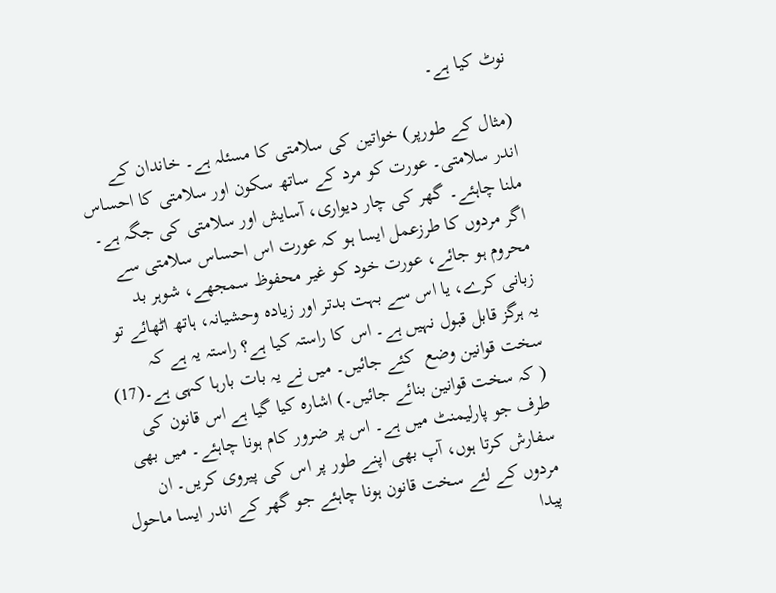نوٹ کیا ہے۔

(مثال کے طورپر) خواتین کی سلامتی کا مسئلہ ہے۔ خاندان کے اندر سلامتی۔ عورت کو مرد کے ساتھ سکون اور سلامتی کا احساس ملنا چاہئے۔ گھر کی چار دیواری، آسایش اور سلامتی کی جگہ ہے۔ اگر مردوں کا طرزعمل ایسا ہو کہ عورت اس احساس سلامتی سے محروم ہو جائے، عورت خود کو غیر محفوظ سمجھے، شوہر بد زبانی کرے، یا اس سے بہت بدتر اور زیادہ وحشیانہ، ہاتھ اٹھائے تو یہ ہرگز قابل قبول نہیں ہے۔ اس کا راستہ کیا ہے؟ راستہ یہ ہے کہ سخت قوانین وضع  کئے جائيں۔ میں نے یہ بات بارہا کہی ہے۔(17)  ( کہ سخت قوانین بنائے جائيں۔) اشارہ کیا گیا ہے اس قانون کی طرف جو پارلیمنٹ میں ہے۔ اس پر ضرور کام ہونا چاہئے۔ میں بھی سفارش کرتا ہوں، آپ بھی اپنے طور پر اس کی پیروی کریں۔ ان مردوں کے لئے سخت قانون ہونا چاہئے جو گھر کے اندر ایسا ماحول پیدا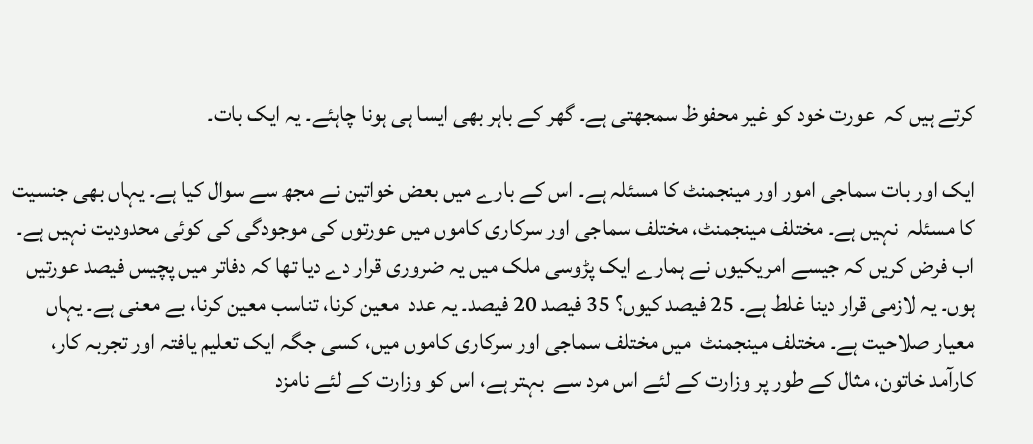کرتے ہیں کہ  عورت خود کو غیر محفوظ سمجھتی ہے۔ گھر کے باہر بھی ایسا ہی ہونا چاہئے۔ یہ ایک بات۔

ایک اور بات سماجی امور اور مینجمنٹ کا مسئلہ ہے۔ اس کے بارے میں بعض خواتین نے مجھ سے سوال کیا ہے۔ یہاں بھی جنسیت کا مسئلہ  نہیں ہے۔ مختلف مینجمنٹ، مختلف سماجی اور سرکاری کاموں میں عورتوں کی موجودگی کی کوئی محدودیت نہیں ہے۔ اب فرض کریں کہ جیسے امریکیوں نے ہمارے ایک پڑوسی ملک میں یہ ضروری قرار دے دیا تھا کہ دفاتر میں پچیس فیصد عورتیں ہوں۔ یہ لازمی قرار دینا غلط ہے۔ 25 فیصد کیوں؟ 35 فیصد 20 فیصد۔ یہ عدد  معین کرنا، تناسب معین کرنا، بے معنی ہے۔ یہاں معیار صلاحیت ہے۔ مختلف مینجمنٹ  میں مختلف سماجی اور سرکاری کاموں میں، کسی جگہ ایک تعلیم یافتہ اور تجربہ کار، کارآمد خاتون، مثال کے طور پر وزارت کے لئے اس مرد سے  بہتر ہے، اس کو وزارت کے لئے نامزد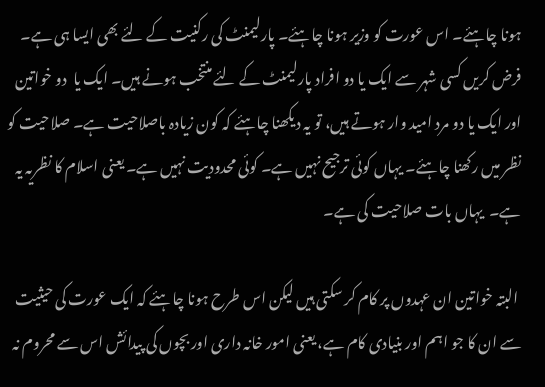ہونا چاہئے۔ اس عورت کو وزیر ہونا چاہئے۔ پارلیمنٹ کی رکنیت کے لئے بھی ایسا ہی ہے۔ فرض کریں کسی شہر سے ایک یا دو افراد پارلیمنٹ کے لئے منتخب ہونے ہیں۔ ایک یا  دو خواتین  اور ایک یا دو مرد امید وار ہوتے ہیں، تو یہ دیکھنا چاہئے کہ کون زیادہ باصلاحیت ہے۔ صلاحیت کو نظر میں رکھنا چاہئے۔ یہاں کوئی ترجیح نہیں ہے۔ کوئی محدودیت نہیں ہے۔ یعنی اسلام کا نظریہ یہ ہے۔  یہاں بات صلاحیت کی ہے۔

 البتہ خواتین ان عہدوں پر کام کر سکتی ہیں لیکن اس طرح ہونا چاہئے کہ ایک عورت کی حیثیت سے ان کا جو اہم اور بنیادی کام ہے، یعنی امور خانہ داری اور بچوں کی پیدائش اس سے محروم نہ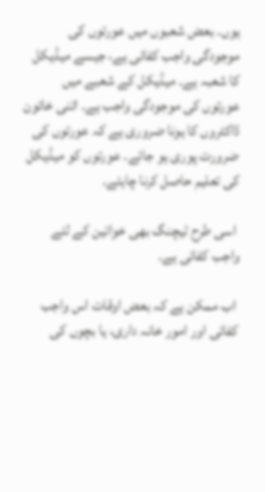ہوں۔ بعض شعبوں میں عورتوں کی موجودگی واجب کفائی ہے، جیسے میڈیکل کا شعبہ ہے۔ میڈیکل کے شعبے میں عورتوں کی موجودگی واجب ہے۔ اتنی خاتون ڈاکٹروں کا ہونا ضروری ہے کہ عورتوں کی ضرورت پوری ہو جائے۔ عورتوں کو میڈیکل کی تعلیم حاصل کرنا چاہئے۔

 اسی طرح ٹیچنگ بھی خواتین کے لئے واجب کفائی ہے۔

 اب ممکن ہے کہ بعض اوقات اس واجب کفائی اور امور خانہ داری، یا بچوں کی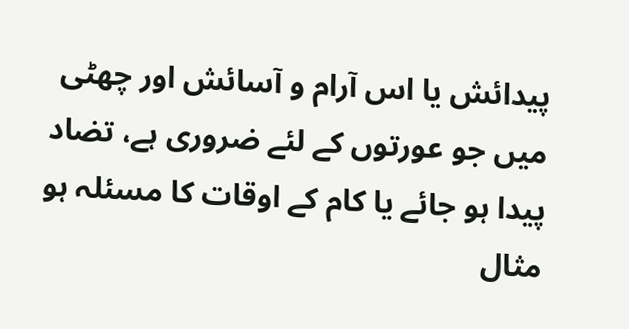پیدائش یا اس آرام و آسائش اور چھٹی میں جو عورتوں کے لئے ضروری ہے، تضاد پیدا ہو جائے یا کام کے اوقات کا مسئلہ ہو مثال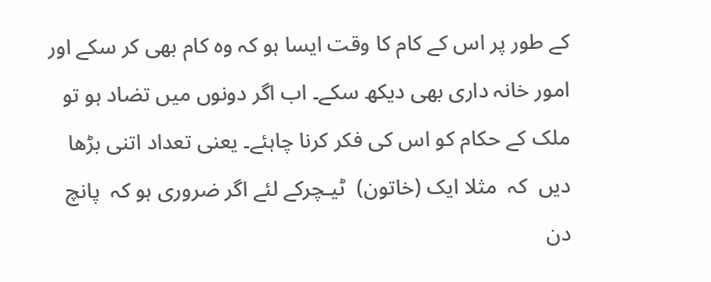کے طور پر اس کے کام کا وقت ایسا ہو کہ وہ کام بھی کر سکے اور امور خانہ داری بھی دیکھ سکے۔ اب اگر دونوں میں تضاد ہو تو ملک کے حکام کو اس کی فکر کرنا چاہئے۔ یعنی تعداد اتنی بڑھا دیں  کہ  مثلا ایک (خاتون)  ٹیـچرکے لئے اگر ضروری ہو کہ  پانچ دن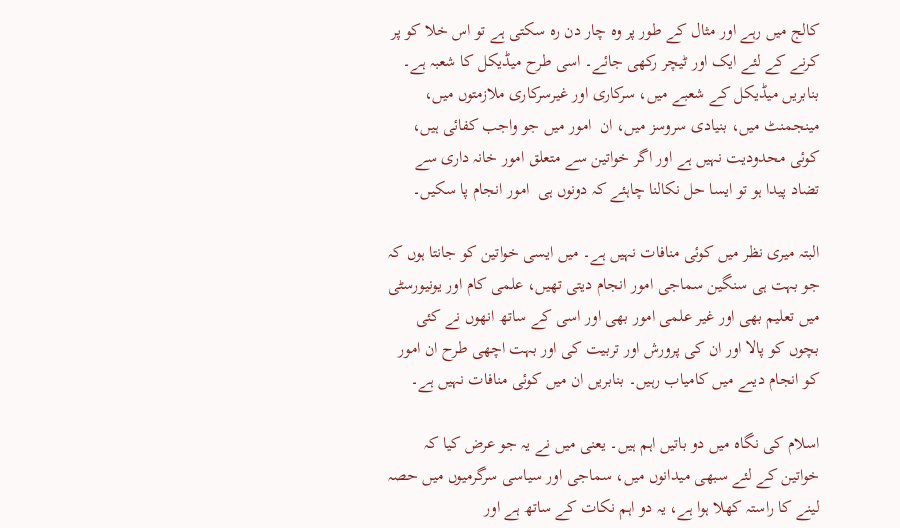کالج میں رہے اور مثال کے طور پر وہ چار دن رہ سکتی ہے تو اس خلا کو پر کرنے کے لئے ایک اور ٹیچر رکھی جائے۔ اسی طرح میڈیکل کا شعبہ ہے۔ بنابریں میڈیکل کے شعبے میں، سرکاری اور غیرسرکاری ملازمتوں میں، مینجمنٹ میں، بنیادی سروسز میں، ان  امور میں جو واجب کفائی ہیں، کوئی محدودیت نہیں ہے اور اگر خواتین سے متعلق امور خانہ داری سے تضاد پیدا ہو تو ایسا حل نکالنا چاہئے کہ دونوں ہی  امور انجام پا سکیں۔

البتہ میری نظر میں کوئی منافات نہیں ہے۔ میں ایسی خواتین کو جانتا ہوں کہ جو بہت ہی سنگین سماجی امور انجام دیتی تھیں، علمی کام اور یونیورسٹی میں تعلیم بھی اور غیر علمی امور بھی اور اسی کے ساتھ انھوں نے کئی بچوں کو پالا اور ان کی پرورش اور تربیت کی اور بہت اچھی طرح ان امور کو انجام دیںے میں کامیاب رہیں۔ بنابریں ان میں کوئی منافات نہیں ہے۔

اسلام کی نگاہ میں دو باتیں اہم ہیں۔ یعنی میں نے یہ جو عرض کیا کہ خواتین کے لئے سبھی میدانوں میں، سماجی اور سیاسی سرگرمیوں میں حصہ لینے کا راستہ کھلا ہوا ہے، یہ دو اہم نکات کے ساتھ ہے اور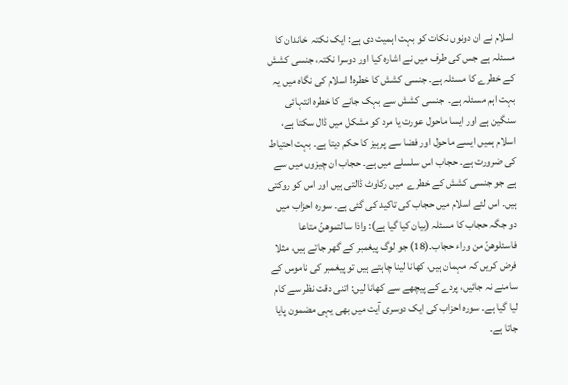اسلام نے ان دونوں نکات کو بہت اہمیت دی ہے: ایک نکتہ  خاندان کا مسئلہ ہے جس کی طرف میں نے اشارہ کیا اور دوسرا نکتہ، جنسی کشش کے خطرے کا مسئلہ ہے۔ جنسی کشش کا خطرہ! اسلام کی نگاہ میں یہ بہت اہم مسئلہ ہے۔  جنسی کشش سے بہک جانے کا خطرہ انتہائی سنگین ہے اور ایسا ماحول عورت یا مرد کو مشکل میں ڈال سکتا ہے، اسلام ہمیں ایسے ماحول اور فضا سے پرہیز کا حکم دیتا ہے۔ بہت احتیاط کی ضرورت ہے۔ حجاب اس سلسلے میں ہے۔ حجاب ان چیزوں میں سے ہے جو جنسی کشش کے خطرے  میں رکاوٹ ڈالتی ہیں اور اس کو روکتی ہیں۔ اس لئے اسلام میں حجاب کی تاکید کی گئی ہے۔ سورہ احزاب میں دو جگہ حجاب کا مسئلہ (بیان کیا گیا ہے): واذا سالتموھنّ متاعا فاسئلوھنّ من وراء حجاب۔(18) جو لوگ پیغمبر کے گھر جاتے ہیں، مثلا فرض کریں کہ مہمان ہیں، کھانا لینا چاہتے ہیں تو پیغمبر کی ناموس کے سامنے نہ جائيں، پردے کے پیچھے سے کھانا لیں: اتنی دقت نظر سے کام لیا گیا ہے۔ سورہ احزاب کی ایک دوسری آیت میں بھی یہی مضمون پایا جاتا ہے۔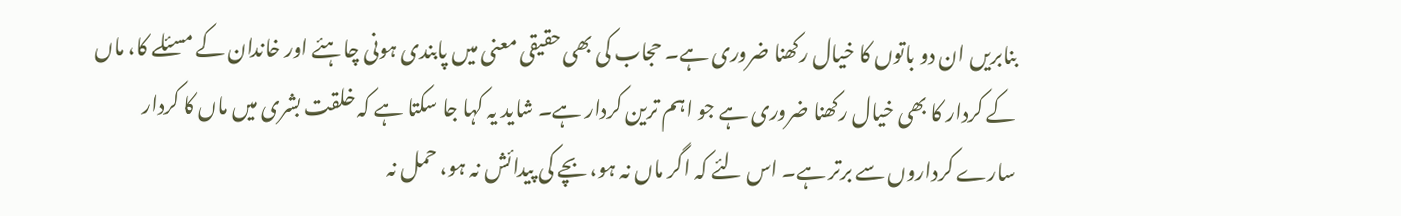بنابریں ان دو باتوں کا خیال رکھنا ضروری ہے۔ حجاب کی بھی حقیقی معنی میں پابندی ہونی چاہئے اور خاندان کے مسئلے کا، ماں کے کردار کا بھی خیال رکھنا ضروری ہے جو اہم ترین کردار ہے۔ شاید یہ کہا جا سکتا ہے کہ خلقت بشری میں ماں کا کردار سارے کرداروں سے برتر ہے۔ اس لئے کہ اگر ماں نہ ہو، بچے کی پیدائش نہ ہو، حمل نہ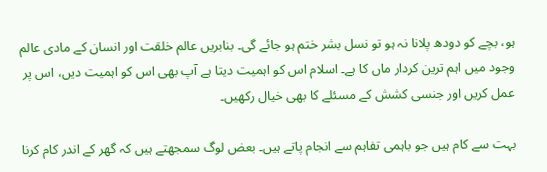ہو، بچے کو دودھ پلانا نہ ہو تو نسل بشر ختم ہو جائے گی۔ بنابریں عالم خلقت اور انسان کے مادی عالم وجود میں اہم ترین کردار ماں کا ہے۔ اسلام اس کو اہمیت دیتا ہے آپ بھی اس کو اہمیت دیں، اس پر عمل کریں اور جنسی کشش کے مسئلے کا بھی خیال رکھیں۔

بہت سے کام ہیں جو باہمی تفاہم سے انجام پاتے ہیں۔ بعض لوگ سمجھتے ہیں کہ گھر کے اندر کام کرنا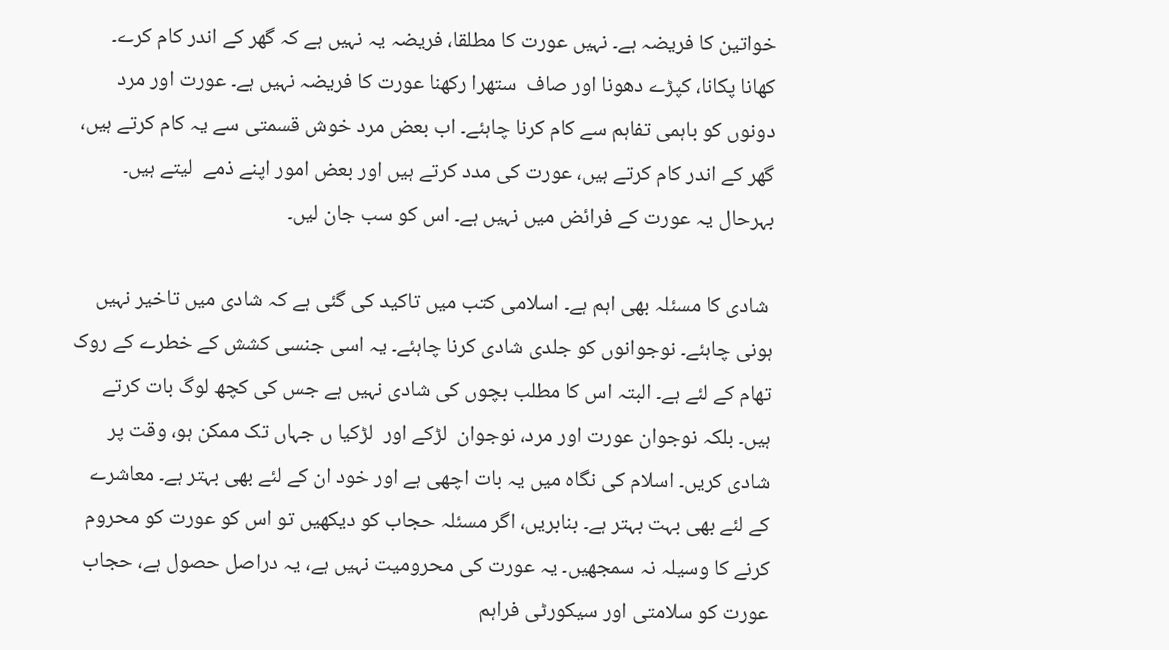خواتین کا فریضہ ہے۔ نہیں عورت کا مطلقا، فریضہ یہ نہیں ہے کہ گھر کے اندر کام کرے۔ کھانا پکانا، کپڑے دھونا اور صاف  ستھرا رکھنا عورت کا فریضہ نہیں ہے۔ عورت اور مرد دونوں کو باہمی تفاہم سے کام کرنا چاہئے۔ اب بعض مرد خوش قسمتی سے یہ کام کرتے ہیں، گھر کے اندر کام کرتے ہیں، عورت کی مدد کرتے ہیں اور بعض امور اپنے ذمے  لیتے ہیں۔ بہرحال یہ عورت کے فرائض میں نہیں ہے۔ اس کو سب جان لیں۔

 شادی کا مسئلہ بھی اہم ہے۔ اسلامی کتب میں تاکید کی گئی ہے کہ شادی میں تاخیر نہیں ہونی چاہئے۔ نوجوانوں کو جلدی شادی کرنا چاہئے۔ یہ اسی جنسی کشش کے خطرے کے روک تھام کے لئے ہے۔ البتہ اس کا مطلب بچوں کی شادی نہیں ہے جس کی کچھ لوگ بات کرتے ہیں۔ بلکہ نوجوان عورت اور مرد، نوجوان  لڑکے اور  لڑکیا ں جہاں تک ممکن ہو، وقت پر شادی کریں۔ اسلام کی نگاہ میں یہ بات اچھی ہے اور خود ان کے لئے بھی بہتر ہے۔ معاشرے کے لئے بھی بہت بہتر ہے۔ بنابریں، اگر مسئلہ حجاب کو دیکھیں تو اس کو عورت کو محروم کرنے کا وسیلہ نہ سمجھیں۔ یہ عورت کی محرومیت نہیں ہے، یہ دراصل حصول ہے، حجاب عورت کو سلامتی اور سیکورٹی فراہم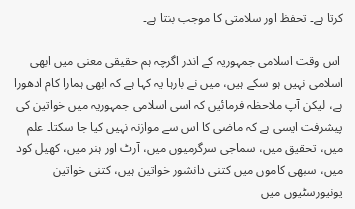کرتا ہے۔ تحفظ اور سلامتی کا موجب بنتا ہے۔

 اس وقت اسلامی جمہوریہ کے اندر اگرچہ ہم حقیقی معنی میں ابھی اسلامی نہیں ہو سکے ہیں، میں نے بارہا یہ کہا ہے کہ ابھی ہمارا کام ادھورا ہے، لیکن آپ ملاحظہ فرمائیں کہ اسی اسلامی جمہوریہ میں خواتین کی پیشرفت ایسی ہے کہ ماضی کا اس سے موازنہ نہیں کیا جا سکتا۔ علم میں، تحقیق میں، سماجی سرگرمیوں میں، آرٹ اور ہنر میں، کھیل کود میں، سبھی کاموں میں کتنی دانشور خواتین ہیں، کتنی خواتین یونیورسٹیوں میں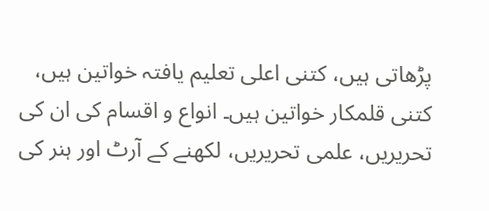پڑھاتی ہیں، کتنی اعلی تعلیم یافتہ خواتین ہیں، کتنی قلمکار خواتین ہیں۔ انواع و اقسام کی ان کی تحریریں، علمی تحریریں، لکھنے کے آرٹ اور ہنر کی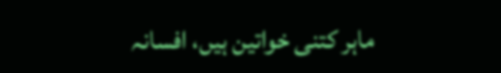ماہر کتنی خواتین ہیں، افسانہ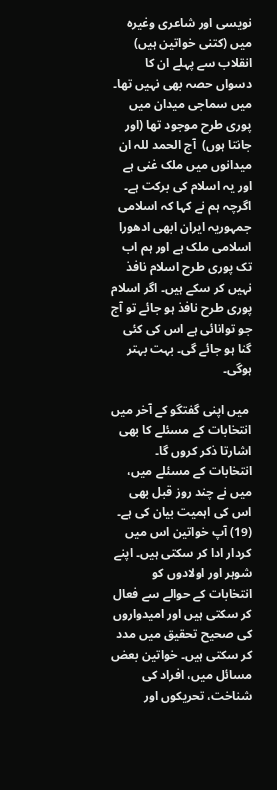نویسی اور شاعری وغیرہ میں (کتنی خواتین ہیں)  انقلاب سے پہلے ان کا دسواں حصہ بھی نہیں تھا۔ میں سماجی میدان میں پوری طرح موجود تھا (اور جانتا ہوں)  آج الحمد للہ ان میدانوں میں ملک غنی ہے اور یہ اسلام کی برکت ہے۔ اگرچہ ہم نے کہا کہ اسلامی جمہوریہ ایران ابھی ادھورا اسلامی ملک ہے اور ہم اب تک پوری طرح اسلام نافذ نہیں کر سکے ہیں۔ اگر اسلام پوری طرح نافذ ہو جائے تو آج جو توانائی ہے اس کی کئی گنا ہو جائے گی۔ بہت بہتر ہوگی۔

 میں اپنی گفتگو کے آخر میں انتخابات کے مسئلے کا بھی اشارتا ذکر کروں گا۔ انتخابات کے مسئلے میں، میں نے چند روز قبل بھی اس کی اہمیت بیان کی ہے۔ (19) آپ خواتین اس میں کردار ادا کر سکتی ہیں۔ اپنے شوہر اور اولادوں کو انتخابات کے حوالے سے فعال کر سکتی ہیں اور امیدواروں کی صحیح تحقیق میں مدد کر سکتی ہیں۔ خواتین بعض مسائل میں، افراد کی شناخت، تحریکوں اور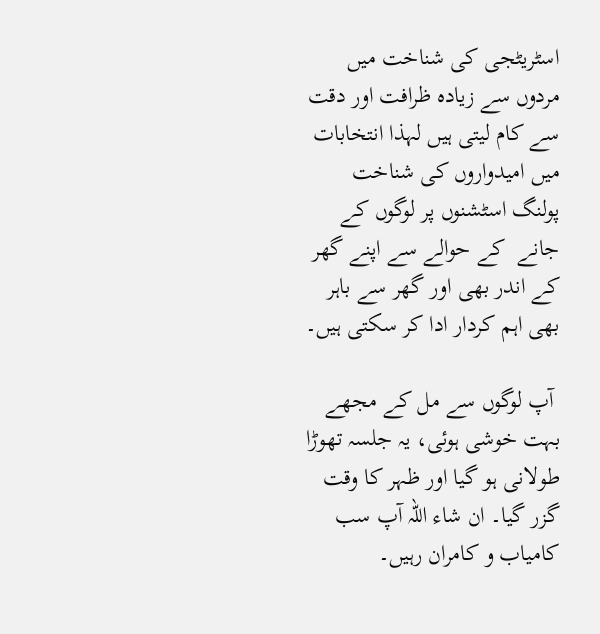اسٹریٹجی کی شناخت میں مردوں سے زیادہ ظرافت اور دقت سے کام لیتی ہیں لہذا انتخابات میں امیدواروں کی شناخت پولنگ اسٹشنوں پر لوگوں کے  جانے  کے حوالے سے اپنے گھر کے اندر بھی اور گھر سے باہر بھی اہم کردار ادا کر سکتی ہیں۔

 آپ لوگوں سے مل کے مجھے بہت خوشی ہوئی، یہ جلسہ تھوڑا طولانی ہو گیا اور ظہر کا وقت گزر گیا۔ ان شاء اللہ آپ سب کامیاب و کامران رہیں۔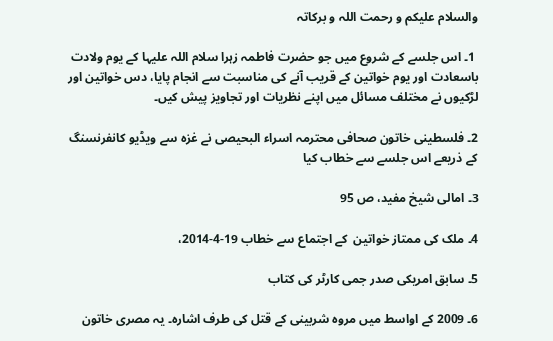والسلام علیکم و رحمت اللہ و برکاتہ

 1۔ اس جلسے کے شروع میں جو حضرت فاطمہ زہرا سلام اللہ علیہا کے یوم ولادت باسعادت اور یوم خواتین کے قریب آنے کی مناسبت سے انجام پایا، دس خواتین اور لڑکیوں نے مختلف مسائل میں اپنے نظریات اور تجاویز پیش کیں۔

2۔ فلسطینی خاتون صحافی محترمہ اسراء البحیصی نے غزہ سے ویڈیو کانفرنسنگ کے ذریعے اس جلسے سے خطاب کیا

3۔ امالی شیخ مفید، ص 95

4۔ ملک کی ممتاز خواتین  کے اجتماع سے خطاب 19-4-2014،

5۔ سابق امریکی صدر جمی کارٹر کی کتاب

6۔ 2009 کے اواسط میں مروہ شربینی کے قتل کی طرف اشارہ۔ یہ مصری خاتون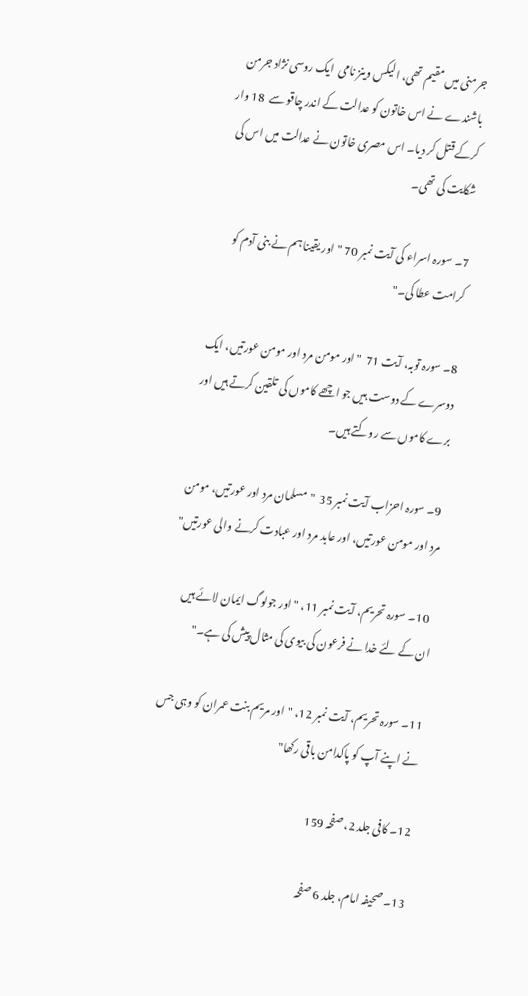جرمنی میں مقیم تھی، الیکس وینز نامی  ایک روسی نژاد جرمن باشندے نے اس خاتون کو عدالت کے اندر چاقو سے  18 وار کرکے قتل کر دیا۔ اس مصری خاتون نے عدالت میں اس کی شکایت کی تھی۔

7۔ سورہ اسراء کی آیت نمبر 70 "اور یقینا ہم نے بنی آدم کو کرامت عطا کی۔"

8۔ سورہ توبہ، آیت 71  " اور مومن مرد اور مومن عورتیں، ایک دوسرے کے دوست ہیں جو اچھے کاموں کی تلقین کرتے ہیں اور برے کاموں سے روکتے ہیں۔

 9۔ سورہ احزاب آیت نمبر 35  "مسلمان مرد اور عورتیں، مومن مرد اور مومن عورتیں، اور عابد مرد اور عبادت کرنے والی عورتیں"

  10۔ سورہ تحریم، آیت نمبر 11، " اور جولوگ ایمان لائے ہیں ان کے لئے خدا نے فرعون کی بیوی کی مثال پیش کی ہے۔"

11۔ سورہ تحریم، آیت نمبر 12، "اور مریم بنت عمران کو وہی جس نے اپنے آپ کو پاکدامن باقی رکھا"

12۔ کافی جلد 2، صفحہ 159

13۔ صحیفہ امام، جلد 6 صفحہ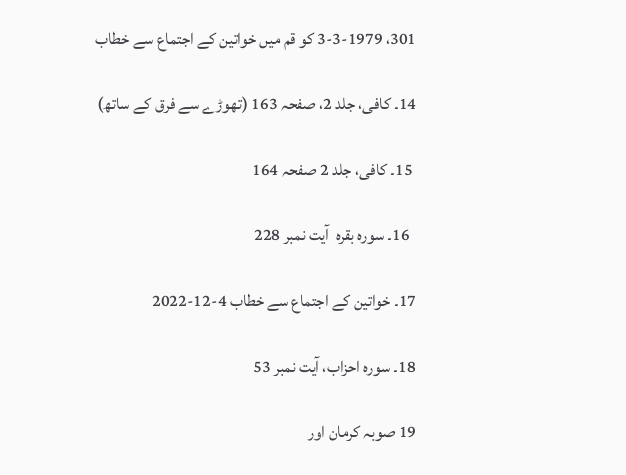301، 3-3-1979 کو قم میں خواتین کے اجتماع سے خطاب

14۔ کافی، جلد 2، صفحہ 163 (تھوڑے سے فرق کے ساتھ)

 15۔ کافی، جلد 2 صفحہ 164

  16۔ سورہ بقرہ  آیت نمبر 228

17۔ خواتین کے اجتماع سے خطاب 4-12-2022

18۔ سورہ احزاب، آیت نمبر 53

19 صوبہ کرمان اور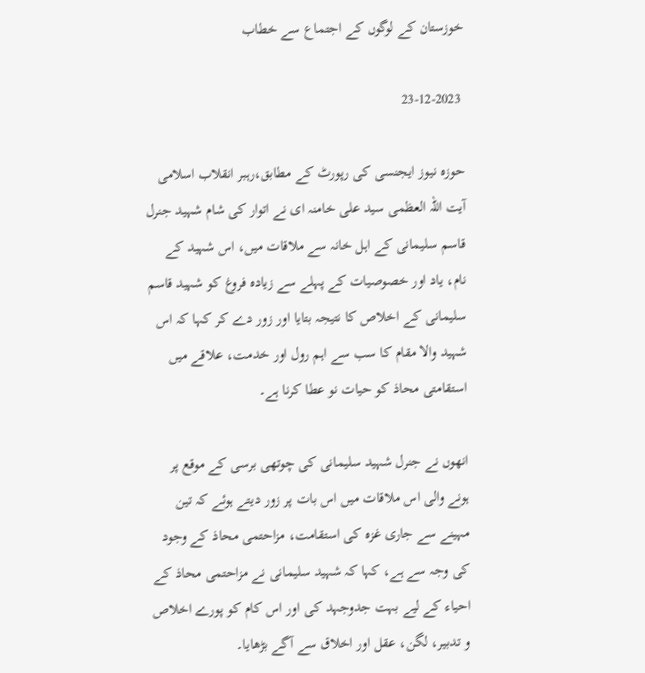خوزستان کے لوگوں کے اجتماع سے خطاب

 23-12-2023

حوزہ نیوز ایجنسی کی رپورٹ کے مطابق،رہبر انقلاب اسلامی آيت اللہ العظمی سید علی خامنہ ای نے اتوار کی شام شہید جنرل قاسم سلیمانی کے اہل خانہ سے ملاقات میں، اس شہید کے نام، یاد اور خصوصیات کے پہلے سے زیادہ فروغ کو شہید قاسم سلیمانی کے اخلاص کا نتیجہ بتایا اور زور دے کر کہا کہ اس شہید والا مقام کا سب سے اہم رول اور خدمت، علاقے میں استقامتی محاذ کو حیات نو عطا کرنا ہے۔

انھوں نے جنرل شہید سلیمانی کی چوتھی برسی کے موقع پر ہونے والی اس ملاقات میں اس بات پر زور دیتے ہوئے کہ تین مہینے سے جاری غزہ کی استقامت، مزاحتمی محاذ کے وجود کی وجہ سے ہے، کہا کہ شہید سلیمانی نے مزاحتمی محاذ کے احیاء کے لیے بہت جدوجہد کی اور اس کام کو پورے اخلاص و تدبیر، لگن، عقل اور اخلاق سے آگے بڑھایا۔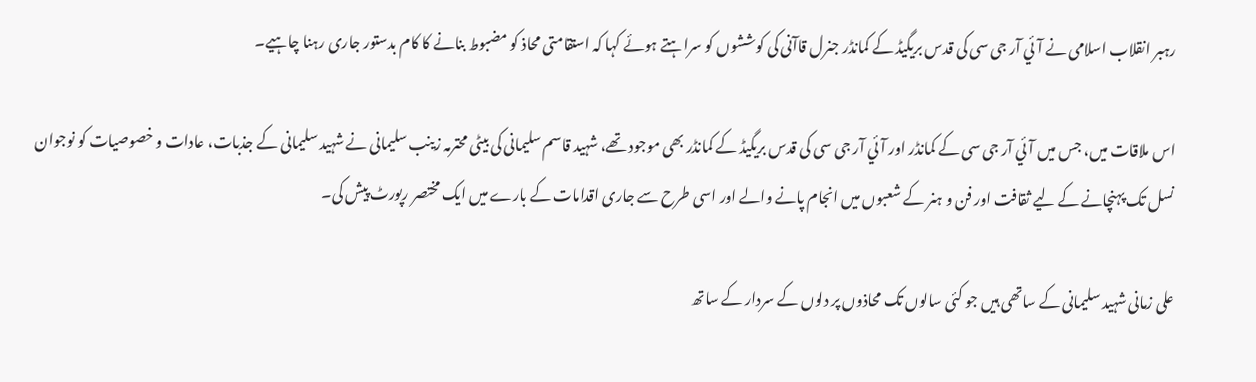رہبر انقلاب اسلامی نے آئي آر جی سی کی قدس بریگیڈ کے کمانڈر جنرل قاآنی کی کوششوں کو سراہتے ہوئے کہا کہ استقامتی محاذ کو مضبوط بنانے کا کام بدستور جاری رہنا چاہیے۔

اس ملاقات میں، جس میں آئي آر جی سی کے کمانڈر اور آئي آر جی سی کی قدس بریگیڈ کے کمانڈر بھی موجود تھے، شہید قاسم سلیمانی کی بیٹی محترمہ زینب سلیمانی نے شہید سلیمانی کے جذبات، عادات و خصوصیات کو نوجوان نسل تک پہنچانے کے لیے ثقافت اور فن و ہنر کے شعبوں میں انجام پانے والے اور اسی طرح سے جاری اقدامات کے بارے میں ایک مختصر رپورٹ پیش کی۔

علی زمانی شہید سلیمانی کے ساتھی ہیں جو کئی سالوں تک محاذوں پر دلوں کے سردار کے ساتھ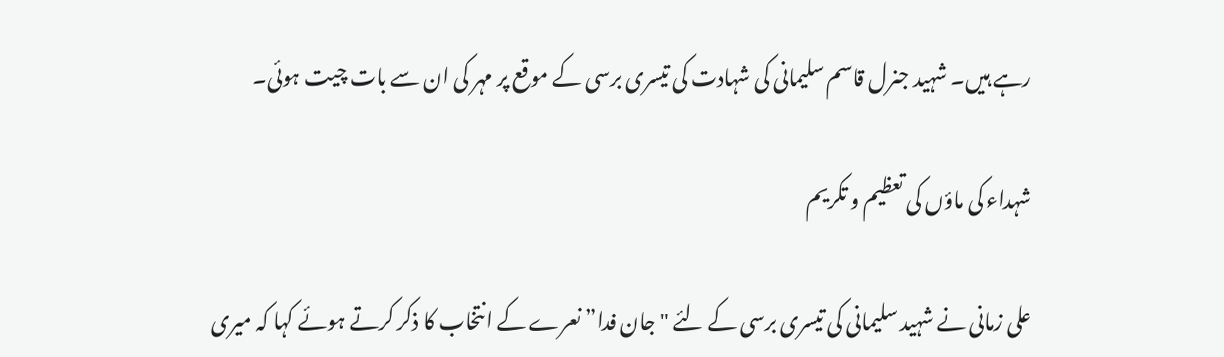رہے ہیں۔ شہید جنرل قاسم سلیمانی کی شہادت کی تیسری برسی کے موقع پر مہر کی ان سے بات چیت ہوئی۔

شہداء کی ماؤں کی تعظیم و تکریم

علی زمانی نے شہید سلیمانی کی تیسری برسی کے لئے "جان فدا” نعرے کے انتخاب کا ذکر کرتے ہوئے کہا کہ میری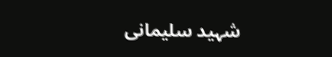شہید سلیمانی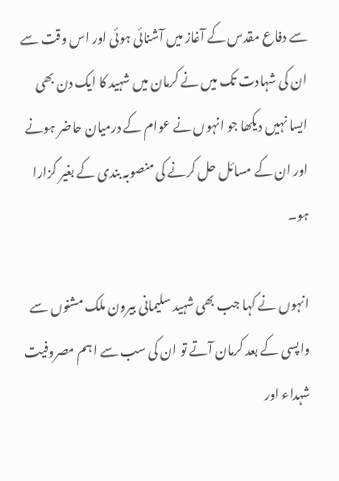سے دفاع مقدس کے آغاز میں آشنائی ہوئی اور اس وقت سے ان کی شہادت تک میں نے کرمان میں شہید کا ایک دن بھی ایسا نہیں دیکھا جو انہوں نے عوام کے درمیان حاضر ہونے اور ان کے مسائل حل کرنے کی منصوبہ بندی کے بغیر گزارا ہو۔

انہوں نے کہا جب بھی شہید سلیمانی بیرون ملک مشنوں سے واپسی کے بعد کرمان آتے تو ان کی سب سے اہم مصروفیت شہداء اور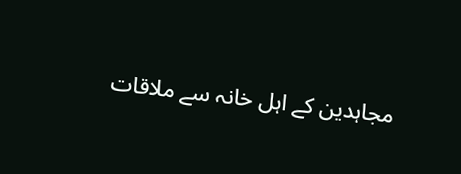مجاہدین کے اہل خانہ سے ملاقات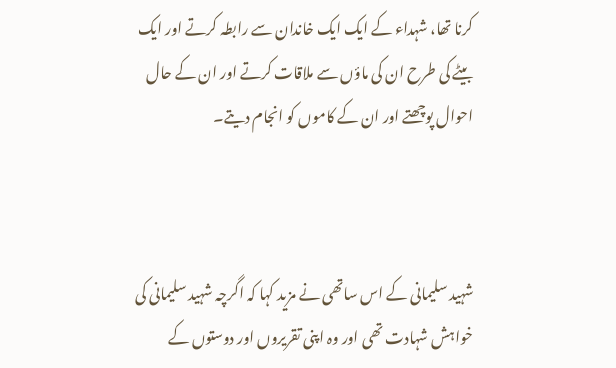کرنا تھا، شہداء کے ایک ایک خاندان سے رابطہ کرتے اور ایک بیٹے کی طرح ان کی ماؤں سے ملاقات کرتے اور ان کے حال احوال پوچھتے اور ان کے کاموں کو انجام دیتے۔



شہید سلیمانی کے اس ساتھی نے مزید کہا کہ اگرچہ شہید سلیمانی کی خواہش شہادت تھی اور وہ اپنی تقریروں اور دوستوں کے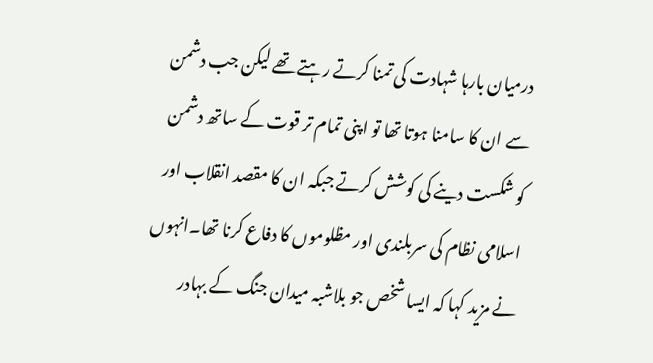درمیان بارہا شہادت کی تمنا کرتے رہتے تھے لیکن جب دشمن سے ان کا سامنا ہوتا تھا تو اپنی تمام تر قوت کے ساتھ دشمن کو شکست دینے کی کوشش کرتے جبکہ ان کا مقصد انقلاب اور اسلامی نظام کی سربلندی اور مظلوموں کا دفاع کرنا تھا۔انہوں نے مزید کہا کہ ایسا شخص جو بلاشبہ میدان جنگ کے بہادر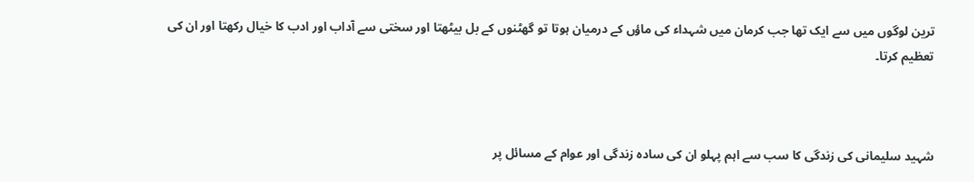ترین لوگوں میں سے ایک تھا جب کرمان میں شہداء کی ماؤں کے درمیان ہوتا تو گھٹنوں کے بل بیٹھتا اور سختی سے آداب اور ادب کا خیال رکھتا اور ان کی تعظیم کرتا۔



شہید سلیمانی کی زندگی کا سب سے اہم پہلو ان کی سادہ زندگی اور عوام کے مسائل پر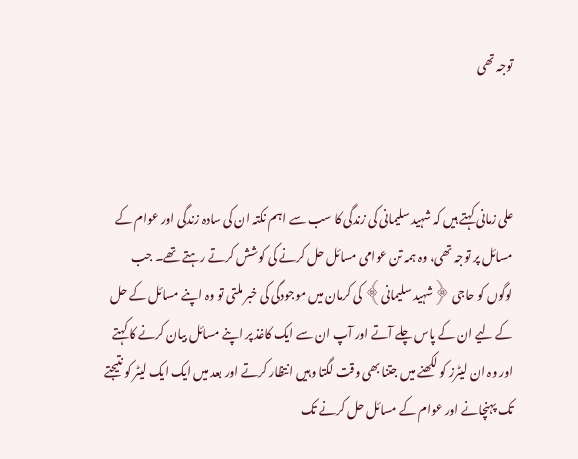توجہ تھی



علی زمانی کہتے ہیں کہ شہید سلیمانی کی زندگی کا سب سے اہم نکتہ ان کی سادہ زندگی اور عوام کے مسائل پر توجہ تھی، وہ ہمہ تن عوامی مسائل حل کرنے کی کوشش کرتے رہتے تھے۔ جب لوگوں کو حاجی ﴿شہید سلیمانی﴾ کی کرمان میں موجودگی کی خبر ملتی تو وہ اپنے مسائل کے حل کے لیے ان کے پاس چلے آتے اور آپ ان سے ایک کاغذ پر اپنے مسائل بیان کرنے کا کہتے اور وہ ان لیٹرز کو لکھنے میں جتنا بھی وقت لگتا وہیں انتظار کرتے اور بعد میں ایک ایک لیٹر کو نتیجتے تک پہنچانے اور عوام کے مسائل حل کرنے تک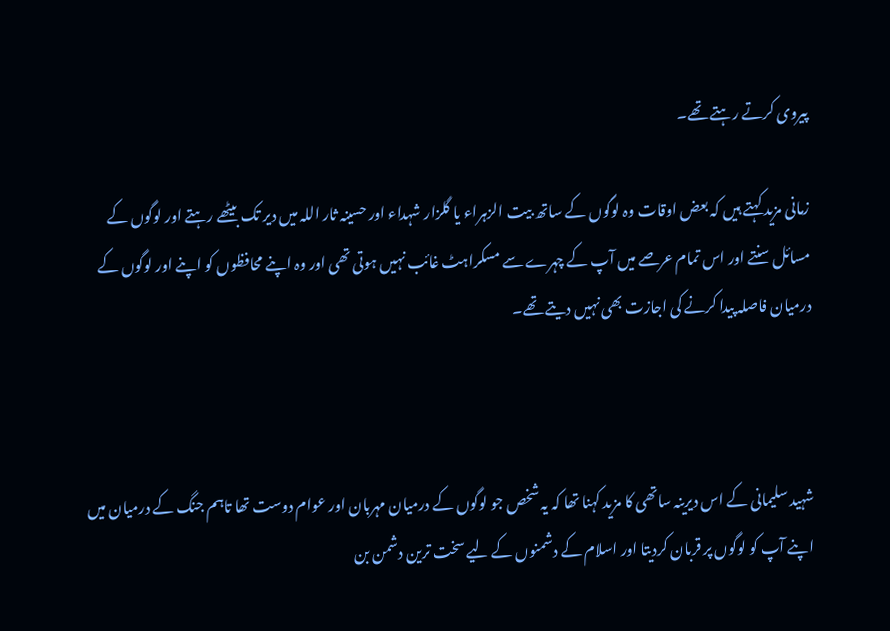پیروی کرتے رہتے تھے۔

زمانی مزید کہتے ہیں کہ بعض اوقات وہ لوگوں کے ساتھ بیت الزہراء یا گلزار شہداء اور حسینہ ثار اللہ میں دیر تک بیٹھے رہتے اور لوگوں کے مسائل سنتے اور اس تمام عرصے میں آپ کے چہرے سے مسکراہٹ غائب نہیں ہوتی تھی اور وہ اپنے محافظوں کو اپنے اور لوگوں کے درمیان فاصلہ پیدا کرنے کی اجازت بھی نہیں دیتے تھے۔



شہید سلیمانی کے اس دیرینہ ساتھی کا مزید کہنا تھا کہ یہ شخص جو لوگوں کے درمیان مہربان اور عوام دوست تھا تاہم جنگ کے درمیان میں اپنے آپ کو لوگوں پر قربان کردیتا اور اسلام کے دشمنوں کے لیے سخت ترین دشمن بن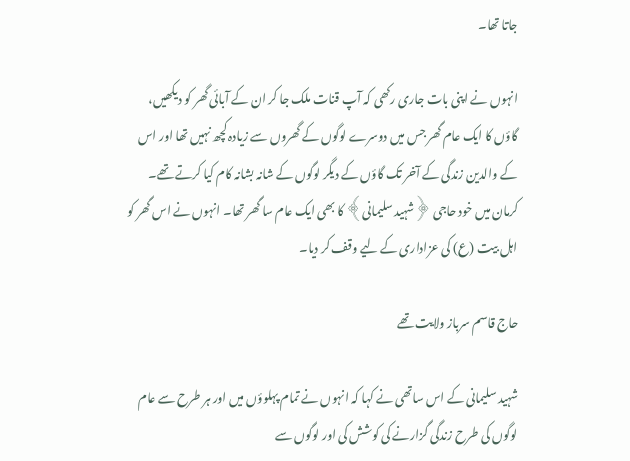جاتا تھا۔

انہوں نے اپنی بات جاری رکھی کہ آپ قنات ملک جا کر ان کے آبائی گھر کو دیکھیں، گاؤں کا ایک عام گھر جس میں دوسرے لوگوں کے گھروں سے زیادہ کچھ نہیں تھا اور اس کے والدین زندگی کے آخر تک گاؤں کے دیگر لوگوں کے شانہ بشانہ کام کیا کرتے تھے۔ کرمان میں خود حاجی ﴿شہید سلیمانی﴾ کا بھی ایک عام سا گھر تھا۔ انہوں نے اس گھر کو اہل بیت (ع) کی عزاداری کے لیے وقف کر دیا۔

حاج قاسم سرباز ولایت تھے

شہید سلیمانی کے اس ساتھی نے کہا کہ انہوں نے تمام پہلوؤں میں اور ہر طرح سے عام لوگوں کی طرح زندگی گزارنے کی کوشش کی اور لوگوں سے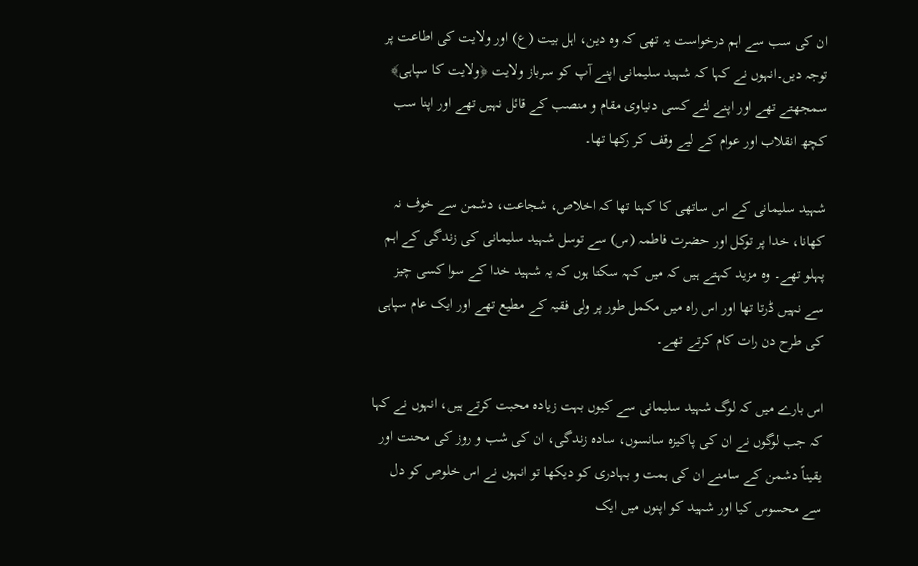ان کی سب سے اہم درخواست یہ تھی کہ وہ دین، اہل بیت (ع) اور ولایت کی اطاعت پر توجہ دیں۔انہوں نے کہا کہ شہید سلیمانی اپنے آپ کو سرباز ولایت ﴿ولایت کا سپاہی﴾ سمجھتے تھے اور اپنے لئے کسی دنیاوی مقام و منصب کے قائل نہیں تھے اور اپنا سب کچھ انقلاب اور عوام کے لیے وقف کر رکھا تھا۔

شہید سلیمانی کے اس ساتھی کا کہنا تھا کہ اخلاص، شجاعت، دشمن سے خوف نہ کھانا، خدا پر توکل اور حضرت فاطمہ (س) سے توسل شہید سلیمانی کی زندگی کے اہم پہلو تھے۔ وہ مزید کہتے ہیں کہ میں کہہ سکتا ہوں کہ یہ شہید خدا کے سوا کسی چیز سے نہیں ڈرتا تھا اور اس راہ میں مکمل طور پر ولی فقیہ کے مطیع تھے اور ایک عام سپاہی کی طرح دن رات کام کرتے تھے۔

اس بارے میں کہ لوگ شہید سلیمانی سے کیوں بہت زیادہ محبت کرتے ہیں، انہوں نے کہا کہ جب لوگوں نے ان کی پاکیزہ سانسوں، سادہ زندگی، ان کی شب و روز کی محنت اور یقیناً دشمن کے سامنے ان کی ہمت و بہادری کو دیکھا تو انہوں نے اس خلوص کو دل سے محسوس کیا اور شہید کو اپنوں میں ایک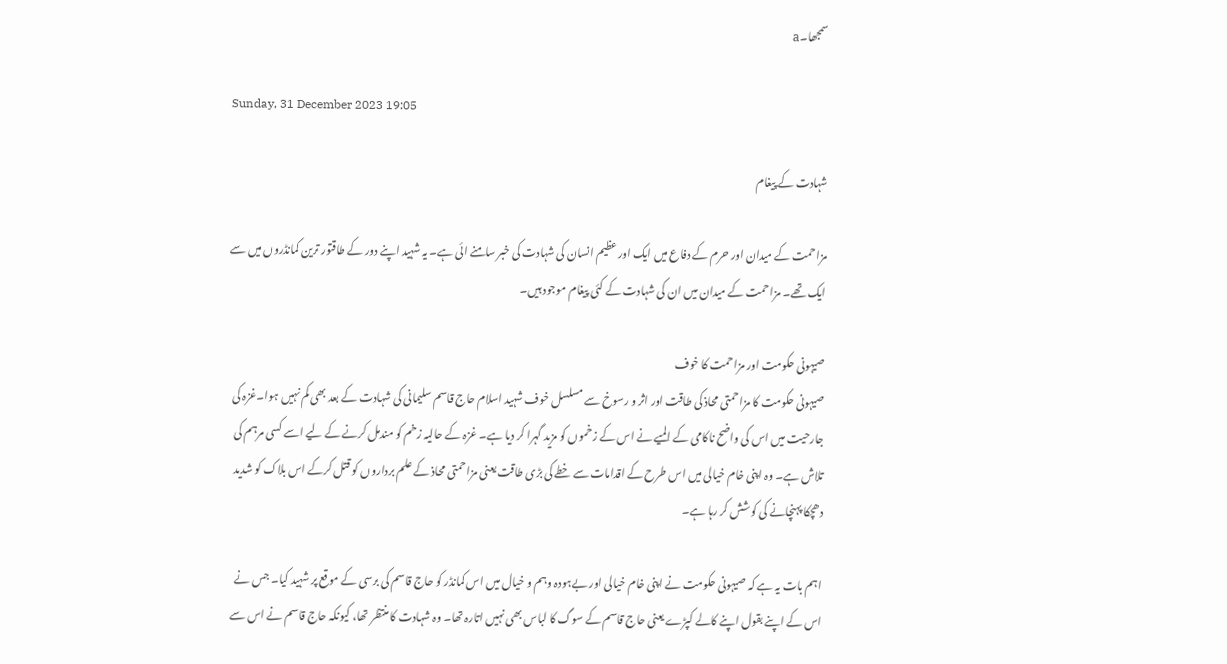سمجھا۔a

Sunday, 31 December 2023 19:05

شہادت کے پیغام

مزاحمت کے میدان اور حرم کے دفاع میں ایک اور عظیم انسان کی شہادت کی خبر سامنے ائی ہے۔ یہ شہید اپنے دور کے طاقتور ترین کمانڈروں میں سے ایک تھے۔ مزاحمت کے میدان میں ان کی شہادت کے کئی پیغام موجود ہیں۔

صیہونی حکومت اور مزاحمت کا خوف
صیہونی حکومت کا مزاحمتی محاذ کی طاقت اور اثر و رسوخ سے مسلسل خوف شہید اسلام حاج قاسم سلیمانی کی شہادت کے بعد بھی کم نہیں ہوا۔غزہ کی جارحیت میں اس کی واضح ناکامی کے المیے نے اس کے زخموں کو مزید گہرا کر دیا ہے۔ غزہ کے حالیہ زخم کو مندمل کرنے کے لیے اسے کسی مرہم کی تلاش ہے۔ وہ اپنی خام خیالی میں اس طرح کے اقدامات سے خطے کی بڑی طاقت یعنی مزاحمتی محاذ کے علم برداروں کو قتل کرکے اس بلاک کو شدید دھچکا پہنچانے کی کوشش کر رہا ہے۔

اہم بات یہ ہے کہ صیہونی حکومت نے اپنی خام خیالی اور بےہودہ وہم و خیال میں اس کمانڈر کو حاج قاسم کی برسی کے موقع پر شہید کیا۔ جس نے  اس کے اپنے بقول اپنے کالے کپڑے یعنی حاج قاسم کے سوگ کا لباس بھی نہیں اتارہ تھا۔ وہ شہادت کا منتظر تھا، کیونکہ حاج قاسم نے اس سے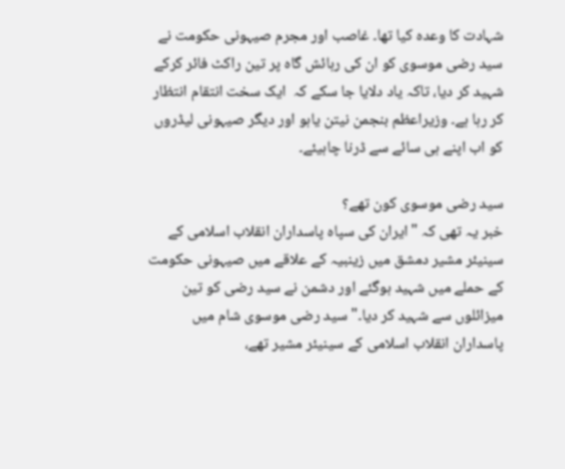شہادت کا وعدہ کیا تھا۔ غاصب اور مجرم صیہونی حکومت نے سید رضی موسوی کو ان کی رہائش گاہ پر تین راکٹ فائر کرکے شہید کر دیا، تاکہ یاد دلایا جا سکے کہ  ایک سخت انتقام انتظار کر رہا ہے۔ وزیراعظم بنجمن نیتن یاہو اور دیگر صیہونی لیڈروں کو اب اپنے ہی سائے سے ڈرنا چاہیئے۔

سید رضی موسوی کون تھے؟
خبر یہ تھی کہ "ایران کی سپاہ پاسداران انقلاب اسلامی کے سینیئر مشیر دمشق میں زینبیہ کے علاقے میں صیہونی حکومت کے حملے میں شہید ہوگئے اور دشمن نے سید رضی کو تین میزائلوں سے شہید کر دیا۔" سید رضی موسوی شام میں پاسداران انقلاب اسلامی کے سینیئر مشیر تھے،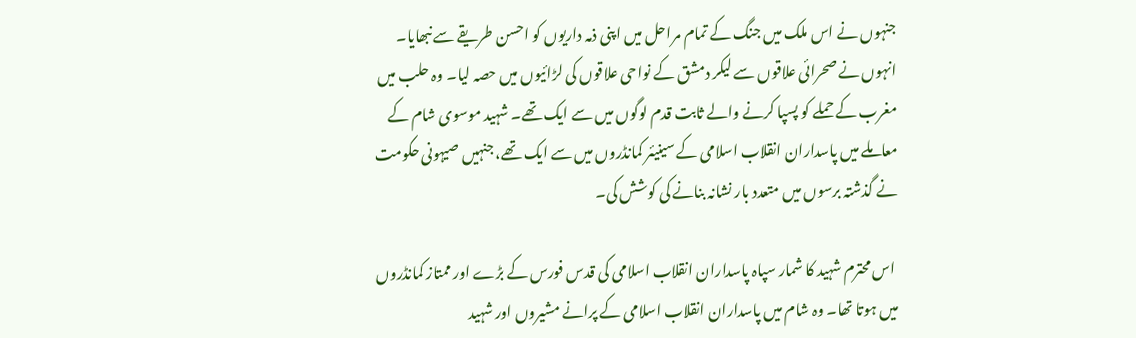جنہوں نے اس ملک میں جنگ کے تمام مراحل میں اپنی ذمہ داریوں کو احسن طریقے سے نبھایا۔ انہوں نے صحرائی علاقوں سے لیکر دمشق کے نواحی علاقوں کی لڑائیوں میں حصہ لیا۔ وہ حلب میں مغرب کے حملے کو پسپا کرنے والے ثابت قدم لوگوں میں سے ایک تھے۔ شہید موسوی شام کے معاملے میں پاسداران انقلاب اسلامی کے سینیئر کمانڈروں میں سے ایک تھے، جنہیں صیہونی حکومت نے گذشتہ برسوں میں متعدد بار نشانہ بنانے کی کوشش کی۔

 اس محترم شہید کا شمار سپاہ پاسداران انقلاب اسلامی کی قدس فورس کے بڑے اور ممتاز کمانڈروں میں ہوتا تھا۔ وہ شام میں پاسداران انقلاب اسلامی کے پرانے مشیروں اور شہید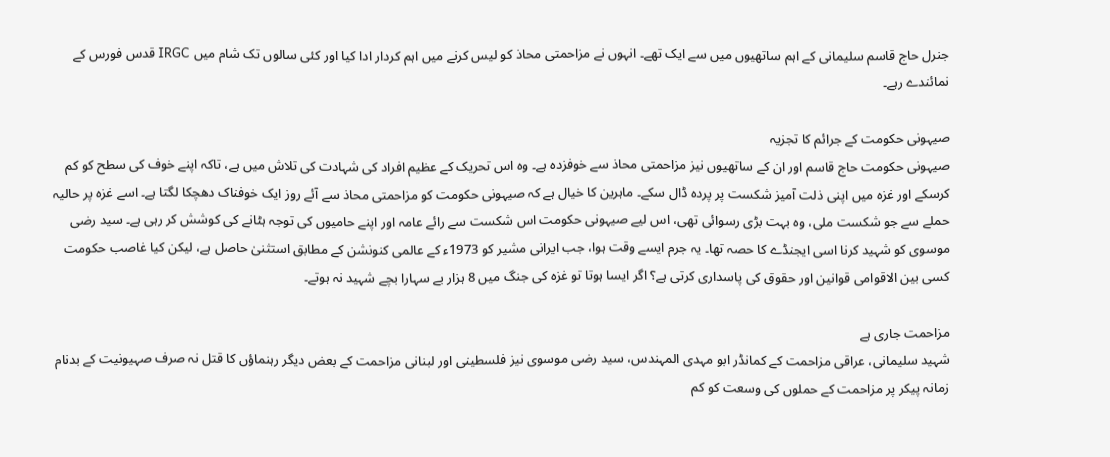جنرل حاج قاسم سلیمانی کے اہم ساتھیوں میں سے ایک تھے۔ انہوں نے مزاحمتی محاذ کو لیس کرنے میں اہم کردار ادا کیا اور کئی سالوں تک شام میں IRGC قدس فورس کے نمائندے رہے۔

صیہونی حکومت کے جرائم کا تجزیہ
صیہونی حکومت حاج قاسم اور ان کے ساتھیوں نیز مزاحمتی محاذ سے خوفزدہ ہے۔ وہ اس تحریک کے عظیم افراد کی شہادت کی تلاش میں ہے، تاکہ اپنے خوف کی سطح کو کم کرسکے اور غزہ میں اپنی ذلت آمیز شکست پر پردہ ڈال سکے۔ ماہرین کا خیال ہے کہ صیہونی حکومت کو مزاحمتی محاذ سے آئے روز ایک خوفناک دھچکا لگتا ہے۔ اسے غزہ پر حالیہ حملے سے جو شکست ملی، وہ بہت بڑی رسوائی تھی، اس لیے صیہونی حکومت اس شکست سے رائے عامہ اور اپنے حامیوں کی توجہ ہٹانے کی کوشش کر رہی ہے۔ سید رضی موسوی کو شہید کرنا اسی ایجنڈے کا حصہ تھا۔ یہ جرم ایسے وقت ہوا، جب ایرانی مشیر کو 1973ء کے عالمی کنونشن کے مطابق استثنیٰ حاصل ہے، لیکن کیا غاصب حکومت کسی بین الاقوامی قوانین اور حقوق کی پاسداری کرتی ہے؟ اگر ایسا ہوتا تو غزہ کی جنگ میں 8 ہزار بے سہارا بچے شہید نہ ہوتے۔

مزاحمت جاری ہے
شہید سلیمانی، عراقی مزاحمت کے کمانڈر ابو مہدی المہندس، سید رضی موسوی نیز فلسطینی اور لبنانی مزاحمت کے بعض دیگر رہنماؤں کا قتل نہ صرف صہیونیت کے بدنام زمانہ پیکر پر مزاحمت کے حملوں کی وسعت کو کم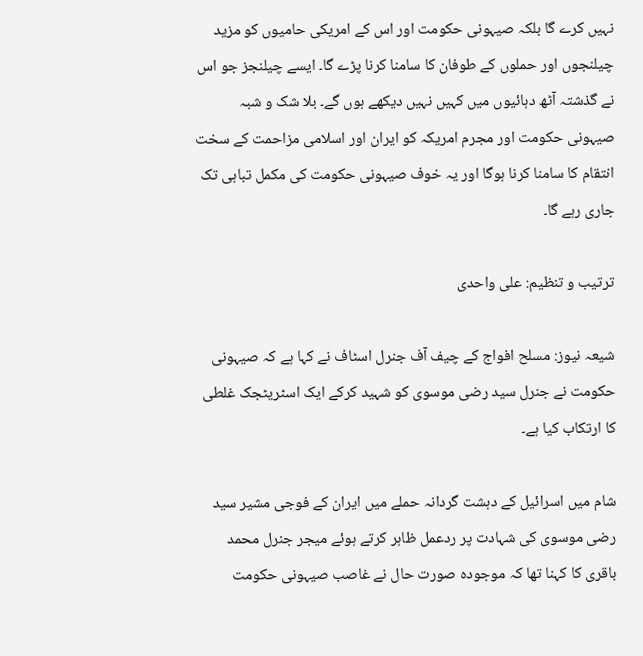نہیں کرے گا بلکہ صیہونی حکومت اور اس کے امریکی حامیوں کو مزید چیلنجوں اور حملوں کے طوفان کا سامنا کرنا پڑے گا۔ ایسے چیلنجز جو اس نے گذشتہ آٹھ دہائیوں میں کہیں نہیں دیکھے ہوں گے۔ بلا شک و شبہ صیہونی حکومت اور مجرم امریکہ کو ایران اور اسلامی مزاحمت کے سخت انتقام کا سامنا کرنا ہوگا اور یہ خوف صیہونی حکومت کی مکمل تباہی تک جاری رہے گا۔

ترتیب و تنظیم: علی واحدی

شیعہ نیوز: مسلح افواج کے چیف آف جنرل اسٹاف نے کہا ہے کہ صیہونی حکومت نے جنرل سید رضی موسوی کو شہید کرکے ایک اسٹریٹجک غلطی کا ارتکاب کیا ہے۔

شام میں اسرائیل کے دہشت گردانہ حملے میں ایران کے فوجی مشیر سید رضی موسوی کی شہادت پر ردعمل ظاہر کرتے ہوئے میجر جنرل محمد باقری کا کہنا تھا کہ موجودہ صورت حال نے غاصب صیہونی حکومت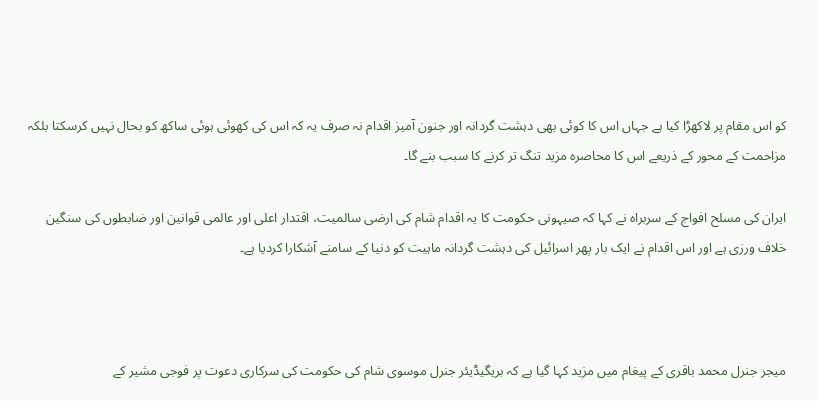کو اس مقام پر لاکھڑا کیا ہے جہاں اس کا کوئی بھی دہشت گردانہ اور جنون آمیز اقدام نہ صرف یہ کہ اس کی کھوئی ہوئی ساکھ کو بحال نہیں کرسکتا بلکہ مزاحمت کے محور کے ذریعے اس کا محاصرہ مزید تنگ تر کرنے کا سبب بنے گا۔

ایران کی مسلح افواج کے سربراہ نے کہا کہ صیہونی حکومت کا یہ اقدام شام کی ارضی سالمیت، اقتدار اعلی اور عالمی قوانین اور ضابطوں کی سنگین خلاف ورزی ہے اور اس اقدام نے ایک بار پھر اسرائیل کی دہشت گردانہ ماہیت کو دنیا کے سامنے آشکارا کردیا ہے۔



میجر جنرل محمد باقری کے پیغام میں مزید کہا گیا ہے کہ بریگیڈیئر جنرل موسوی شام کی حکومت کی سرکاری دعوت پر فوجی مشیر کے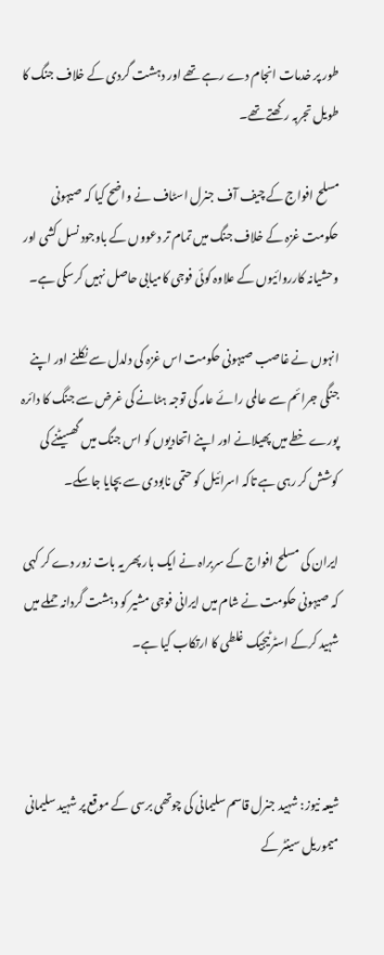طور پر خدمات انجام دے رہے تھے اور دہشت گردی کے خلاف جنگ کا طویل تجربہ رکھتے تھے۔

مسلح افواج کے چیف آف جنرل اسٹاف نے واضح کیا کہ صیہونی حکومت غزہ کے خلاف جنگ میں تمام تر دعووں کے باوجود نسل کشی اور وحشیانہ کارروائیوں کے علاوہ کوئی فوجی کامیابی حاصل نہیں کرسکی ہے۔

انہوں نے غاصب صیہونی حکومت اس غزہ کی دلدل سے نکلنے اور اپنے جنگی جرائم سے عالمی رائے عامہ کی توجہ ہٹانے کی غرض سے جنگ کا دائرہ پورے خطے میں پھیلانے اور اپنے اتحادیوں کو اس جنگ میں گھسیٹنے کی کوشش کر رہی ہے تاکہ اسرائیل کو حتمی نابودی سے بچایا جاسکے۔

ایران کی مسلح افواج کے سربراہ نے ایک بار پھر یہ بات زور دے کر کہی کہ صیہونی حکومت نے شام میں ایرانی فوجی مشیر کو دہشت گردانہ حملے میں شہید کرکے اسٹرٹیجیک غلطی کا ارتکاب کیا ہے۔



شیعہ نیوز: شہید جنرل قاسم سلیمانی کی چوتھی برسی کے موقع پر شہید سلیمانی میموریل سینٹر کے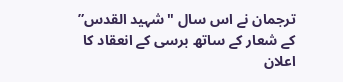ترجمان نے اس سال "شہید القدس” کے شعار کے ساتھ برسی کے انعقاد کا اعلان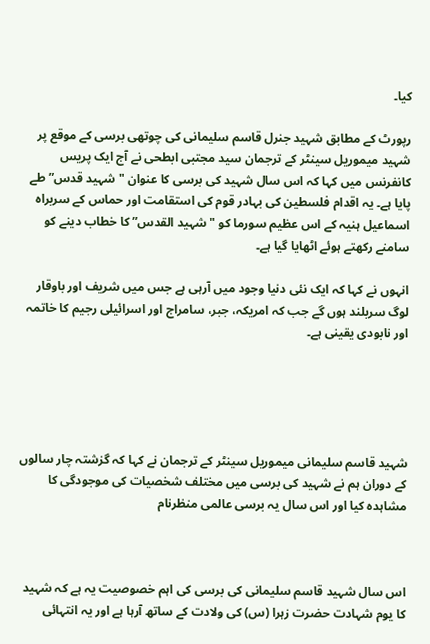کیا۔

رپورٹ کے مطابق شہید جنرل قاسم سلیمانی کی چوتھی برسی کے موقع پر شہید میموریل سینٹر کے ترجمان سید مجتبی ابطحی نے آج ایک پریس کانفرنس میں کہا کہ اس سال شہید کی برسی کا عنوان "شہید قدس” طے پایا ہے۔ یہ اقدام فلسطین کی بہادر قوم کی استقامت اور حماس کے سربراہ اسماعیل ہنیہ کے اس عظیم سورما کو "شہید القدس” کا خطاب دینے کو سامنے رکھتے ہوئے اٹھایا گیا ہے۔

انہوں نے کہا کہ ایک نئی دنیا وجود میں آرہی ہے جس میں شریف اور باوقار لوگ سربلند ہوں گے جب کہ امریکہ، جبر، سامراج اور اسرائیلی رجیم کا خاتمہ اور نابودی یقینی ہے۔





شہید قاسم سلیمانی میموریل سینٹر کے ترجمان نے کہا کہ گزشتہ چار سالوں کے دوران ہم نے شہید کی برسی میں مختلف شخصیات کی موجودگی کا مشاہدہ کیا اور اس سال یہ برسی عالمی منظرنام



اس سال شہید قاسم سلیمانی کی برسی کی اہم خصوصیت یہ ہے کہ شہید کا یوم شہادت حضرت زہرا (س) کی ولادت کے ساتھ آرہا ہے اور یہ انتہائی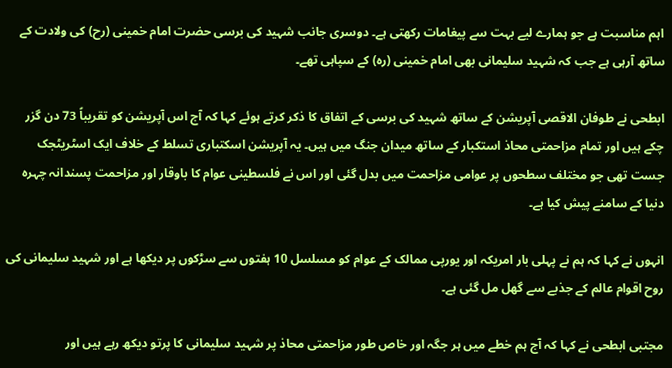اہم مناسبت ہے جو ہمارے لیے بہت سے پیغامات رکھتی ہے۔ دوسری جانب شہید کی برسی حضرت امام خمینی (رح) کی ولادت کے ساتھ آرہی ہے جب کہ شہید سلیمانی بھی امام خمینی (رہ) کے سپاہی تھے۔

ابطحی نے طوفان الاقصی آپریشن کے ساتھ شہید کی برسی کے اتفاق کا ذکر کرتے ہوئے کہا کہ آج اس آپریشن کو تقریباً 73 دن گزر چکے ہیں اور تمام مزاحمتی محاذ استکبار کے ساتھ میدان جنگ میں ہیں۔ یہ آپریشن اسکتباری تسلط کے خلاف ایک اسٹریٹجک جست تھی جو مختلف سطحوں پر عوامی مزاحمت میں بدل گئی اور اس نے فلسطینی عوام کا باوقار اور مزاحمت پسندانہ چہرہ دنیا کے سامنے پیش کیا ہے۔

انہوں نے کہا کہ ہم نے پہلی بار امریکہ اور یورپی ممالک کے عوام کو مسلسل 10 ہفتوں سے سڑکوں پر دیکھا ہے اور شہید سلیمانی کی روح اقوام عالم کے جذبے سے گھل مل گئی ہے۔

مجتبی ابطحی نے کہا کہ آج ہم خطے میں ہر جگہ اور خاص طور مزاحمتی محاذ پر شہید سلیمانی کا پرتو دیکھ رہے ہیں اور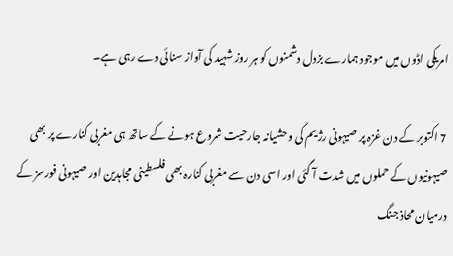امریکی اڈوں میں موجود ہمارے بزدل دشمنوں کو ہر روز شہید کی آواز سنائی دے رہی ہے۔

7 اکتوبر کے دن غزہ پر صیہونی رژیم کی وحشیانہ جارحیت شروع ہونے کے ساتھ ہی مغربی کنارے پر بھی صیہونیوں کے حملوں میں شدت آ گئی اور اسی دن سے مغربی کنارہ بھی فلسطینی مجاہدین اور صیہونی فورسز کے درمیان محاذ جنگ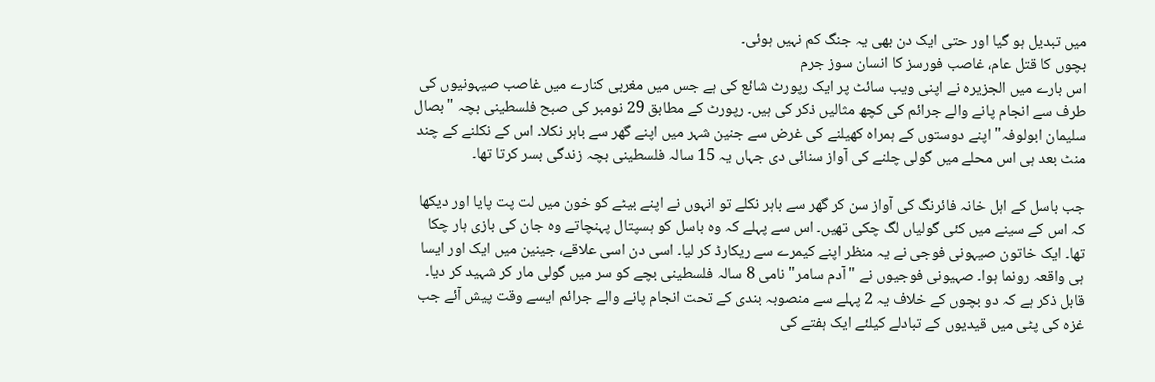میں تبدیل ہو گیا اور حتی ایک دن بھی یہ جنگ کم نہیں ہوئی۔
بچوں کا قتل عام، غاصب فورسز کا انسان سوز جرم
اس بارے میں الجزیرہ نے اپنی ویب سائٹ پر ایک رپورٹ شائع کی ہے جس میں مغربی کنارے میں غاصب صیہونیوں کی طرف سے انجام پانے والے جرائم کی کچھ مثالیں ذکر کی ہیں۔ رپورٹ کے مطابق 29 نومبر کی صبح فلسطینی بچہ "بصال سلیمان ابولوفہ" اپنے دوستوں کے ہمراہ کھیلنے کی غرض سے جنین شہر میں اپنے گھر سے باہر نکلا۔ اس کے نکلنے کے چند منٹ بعد ہی اس محلے میں گولی چلنے کی آواز سنائی دی جہاں یہ 15 سالہ فلسطینی بچہ زندگی بسر کرتا تھا۔

جب باسل کے اہل خانہ فائرنگ کی آواز سن کر گھر سے باہر نکلے تو انہوں نے اپنے بیٹے کو خون میں لت پت پایا اور دیکھا کہ اس کے سینے میں کئی گولیاں لگ چکی تھیں۔ اس سے پہلے کہ وہ باسل کو ہسپتال پہنچاتے وہ جان کی بازی ہار چکا تھا۔ ایک خاتون صیہونی فوجی نے یہ منظر اپنے کیمرے سے ریکارڈ کر لیا۔ اسی دن اسی علاقے، جینین میں ایک اور ایسا ہی واقعہ رونما ہوا۔ صہیونی فوجیوں نے "آدم سامر" نامی 8 سالہ فلسطینی بچے کو سر میں گولی مار کر شہید کر دیا۔ قابل ذکر ہے کہ دو بچوں کے خلاف یہ 2 پہلے سے منصوبہ بندی کے تحت انجام پانے والے جرائم ایسے وقت پیش آئے جب غزہ کی پٹی میں قیدیوں کے تبادلے کیلئے ایک ہفتے کی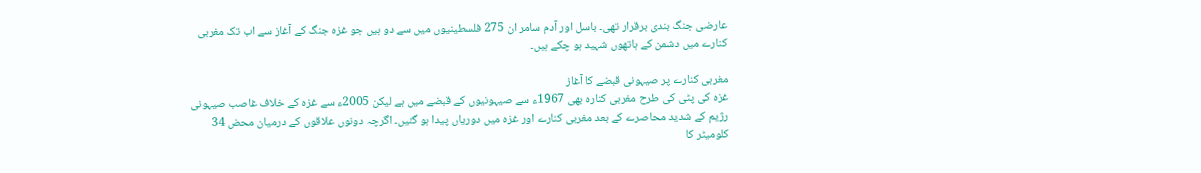عارضی جنگ بندی برقرار تھی۔ باسل اور آدم سامر ان 275 فلسطینیوں میں سے دو ہیں جو غزہ جنگ کے آغاز سے اب تک مغربی کنارے میں دشمن کے ہاتھوں شہید ہو چکے ہیں۔

مغربی کنارے پر صیہونی قبضے کا آغاز
غزہ کی پٹی کی طرح مغربی کنارہ بھی 1967ء سے صیہونیوں کے قبضے میں ہے لیکن 2005ء سے غزہ کے خلاف غاصب صیہونی رژیم کے شدید محاصرے کے بعد مغربی کنارے اور غزہ میں دوریاں پیدا ہو گئیں۔ اگرچہ دونوں علاقوں کے درمیان محض 34 کلومیٹر کا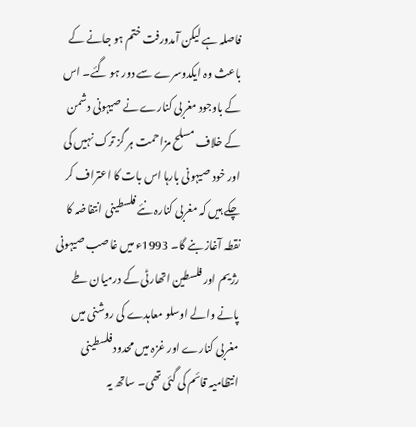فاصلہ ہے لیکن آمدورفت ختم ہو جانے کے باعث وہ ایکدوسرے سے دور ہو گئے۔ اس کے باوجود مغربی کنارے نے صیہونی دشمن کے خلاف مسلح مزاحمت ہر گز ترک نہیں کی اور خود صیہونی بارہا اس بات کا اعتراف کر چکے ہیں کہ مغربی کنارہ نئے فلسطینی انتفاضہ کا نقطہ آغاز بنے گا۔ 1993ء میں غاصب صیہونی رژیم اور فلسطین اتھارٹی کے درمیان طے پانے والے اوسلو معاہدے کی روشنی میں مغربی کنارے اور غزہ میں محدود فلسطینی انتظامیہ قائم کی گئی تھی۔ ساتھ یہ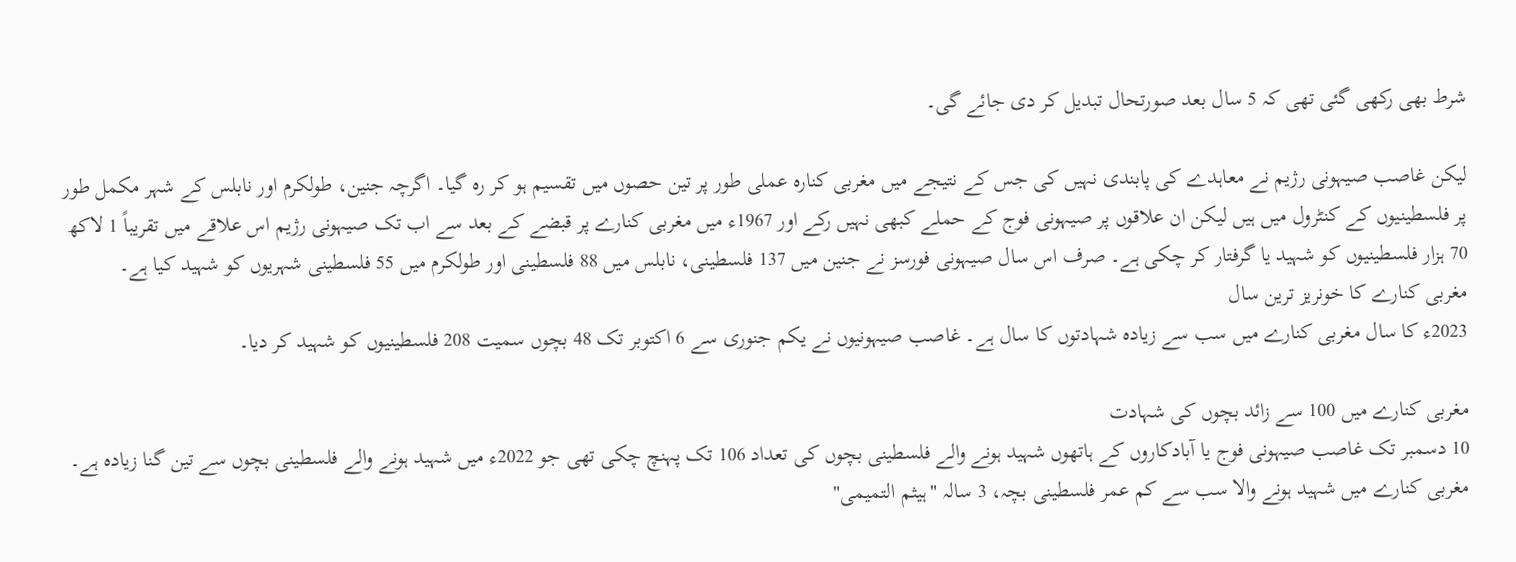شرط بھی رکھی گئی تھی کہ 5 سال بعد صورتحال تبدیل کر دی جائے گی۔

لیکن غاصب صیہونی رژیم نے معاہدے کی پابندی نہیں کی جس کے نتیجے میں مغربی کنارہ عملی طور پر تین حصوں میں تقسیم ہو کر رہ گیا۔ اگرچہ جنین، طولکرم اور نابلس کے شہر مکمل طور پر فلسطینیوں کے کنٹرول میں ہیں لیکن ان علاقوں پر صیہونی فوج کے حملے کبھی نہیں رکے اور 1967ء میں مغربی کنارے پر قبضے کے بعد سے اب تک صیہونی رژیم اس علاقے میں تقریباً 1 لاکھ 70 ہزار فلسطینیوں کو شہید یا گرفتار کر چکی ہے۔ صرف اس سال صیہونی فورسز نے جنین میں 137 فلسطینی، نابلس میں 88 فلسطینی اور طولکرم میں 55 فلسطینی شہریوں کو شہید کیا ہے۔
مغربی کنارے کا خونریز ترین سال
2023ء کا سال مغربی کنارے میں سب سے زیادہ شہادتوں کا سال ہے۔ غاصب صیہونیوں نے یکم جنوری سے 6 اکتوبر تک 48 بچوں سمیت 208 فلسطینیوں کو شہید کر دیا۔

مغربی کنارے میں 100 سے زائد بچوں کی شہادت
10 دسمبر تک غاصب صیہونی فوج یا آبادکاروں کے ہاتھوں شہید ہونے والے فلسطینی بچوں کی تعداد 106 تک پہنچ چکی تھی جو 2022ء میں شہید ہونے والے فلسطینی بچوں سے تین گنا زیادہ ہے۔ مغربی کنارے میں شہید ہونے والا سب سے کم عمر فلسطینی بچہ، 3 سالہ "ہیثم التمیمی"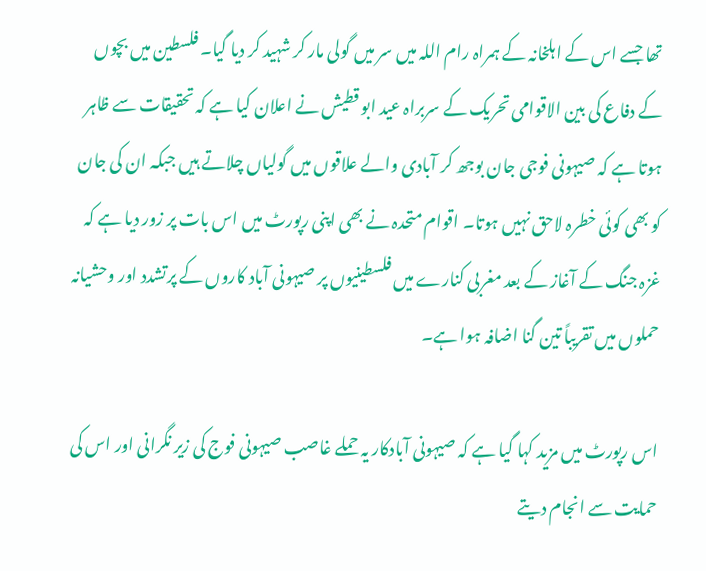تھا جسے اس کے اہلخانہ کے ہمراہ رام اللہ میں سر میں گولی مار کر شہید کر دیا گیا۔ فلسطین میں بچوں کے دفاع کی بین الاقوامی تحریک کے سربراہ عید ابو قطیش نے اعلان کیا ہے کہ تحقیقات سے ظاہر ہوتا ہے کہ صیہونی فوجی جان بوجھ کر آبادی والے علاقوں میں گولیاں چلاتے ہیں جبکہ ان کی جان کو بھی کوئی خطرہ لاحق نہیں ہوتا۔ اقوام متحدہ نے بھی اپنی رپورٹ میں اس بات پر زور دیا ہے کہ غزہ جنگ کے آغاز کے بعد مغربی کنارے میں فلسطینیوں پر صیہونی آباد کاروں کے پرتشدد اور وحشیانہ حملوں میں تقریباً تین گنا اضافہ ہوا ہے۔

اس رپورٹ میں مزید کہا گیا ہے کہ صیہونی آبادکار یہ حملے غاصب صیہونی فوج کی زیر نگرانی اور اس کی حمایت سے انجام دیتے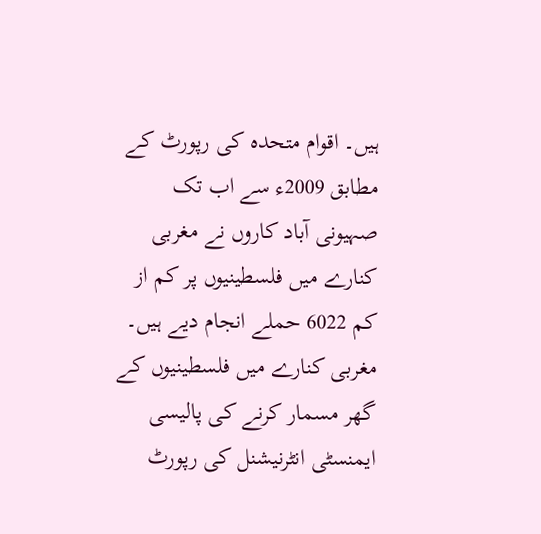ہیں۔ اقوام متحدہ کی رپورٹ کے مطابق 2009ء سے اب تک صہیونی آباد کاروں نے مغربی کنارے میں فلسطینیوں پر کم از کم 6022 حملے انجام دیے ہیں۔
مغربی کنارے میں فلسطینیوں کے گھر مسمار کرنے کی پالیسی
ایمنسٹی انٹرنیشنل کی رپورٹ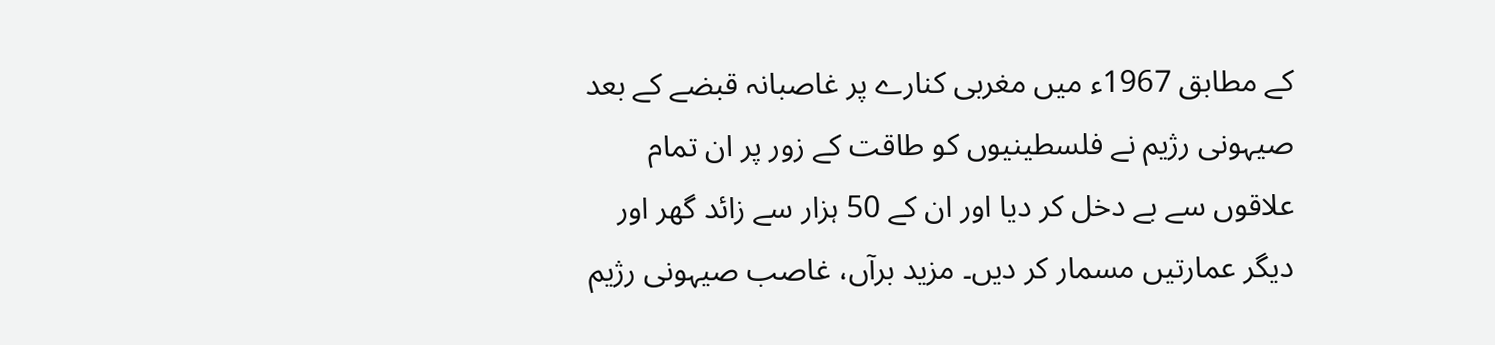کے مطابق 1967ء میں مغربی کنارے پر غاصبانہ قبضے کے بعد صیہونی رژیم نے فلسطینیوں کو طاقت کے زور پر ان تمام علاقوں سے بے دخل کر دیا اور ان کے 50 ہزار سے زائد گھر اور دیگر عمارتیں مسمار کر دیں۔ مزید برآں، غاصب صیہونی رژیم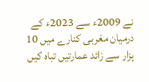نے 2009ء سے 2023ء کے درمیان مغربی کنارے میں 10 ہزار سے زائد عمارتیں تباہ کیں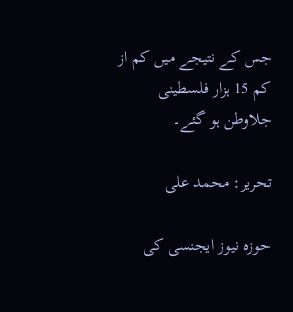جس کے نتیجے میں کم از کم 15 ہزار فلسطینی جلاوطن ہو گئے۔

تحریر: محمد علی

حوزہ نیوز ایجنسی کی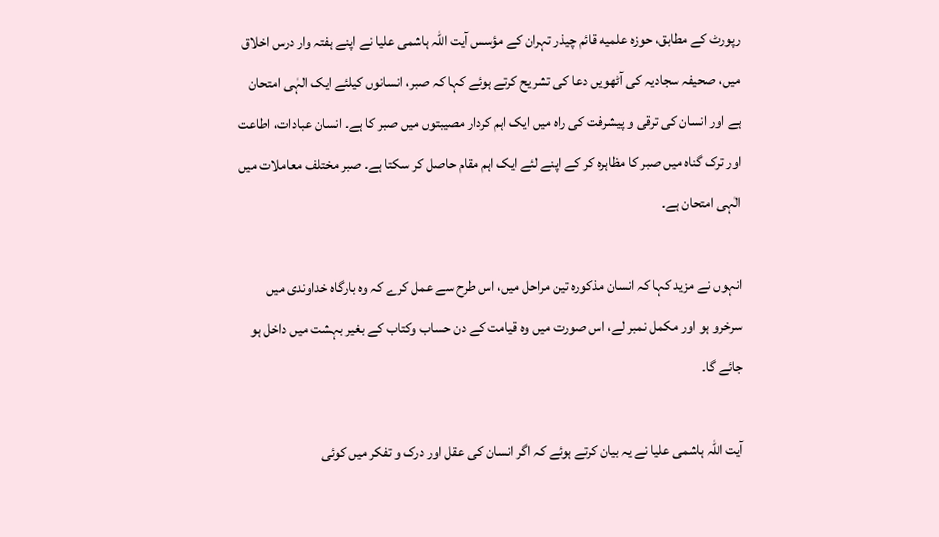رپورٹ کے مطابق، حوزه علمیه قائم چیذر تہران کے مؤسس آیت اللہ ہاشمی علیا نے اپنے ہفتہ وار درس اخلاق میں، صحیفہ سجادیہ کی آٹھویں دعا کی تشریح کرتے ہوئے کہا کہ صبر، انسانوں کیلئے ایک الہٰی امتحان ہے اور انسان کی ترقی و پیشرفت کی راہ میں ایک اہم کردار مصیبتوں میں صبر کا ہے۔ انسان عبادات، اطاعت اور ترک گناہ میں صبر کا مظاہرہ کر کے اپنے لئے ایک اہم مقام حاصل کر سکتا ہے۔ صبر مختلف معاملات میں الٰہی امتحان ہے۔

انہوں نے مزید کہا کہ انسان مذکورہ تین مراحل میں، اس طرح سے عمل کرے کہ وہ بارگاہ خداوندی میں سرخرو ہو اور مکمل نمبر لے، اس صورت میں وہ قیامت کے دن حساب وکتاب کے بغیر بہشت میں داخل ہو جائے گا۔

آیت اللہ ہاشمی علیا نے یہ بیان کرتے ہوئے کہ اگر انسان کی عقل اور درک و تفکر میں کوئی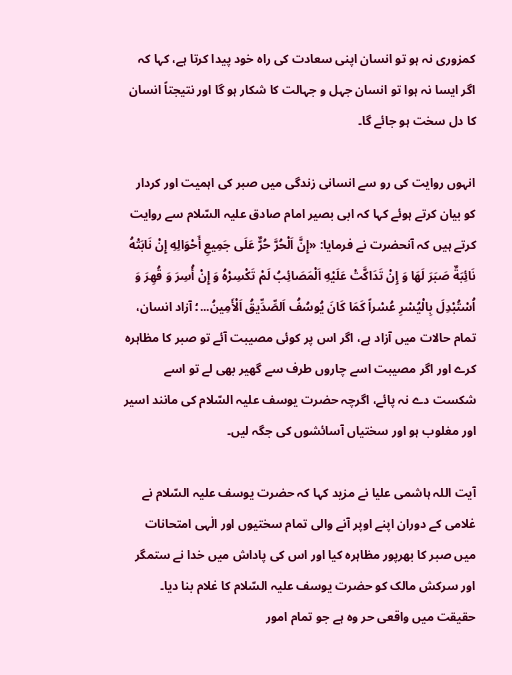کمزوری نہ ہو تو انسان اپنی سعادت کی راہ خود پیدا کرتا ہے، کہا کہ اگر ایسا نہ ہوا تو انسان جہل و جہالت کا شکار ہو گا اور نتیجتاً انسان کا دل سخت ہو جائے گا۔

انہوں روایت کی رو سے انسانی زندگی میں صبر کی اہمیت اور کردار کو بیان کرتے ہوئے کہا کہ ابی بصیر امام صادق علیہ السّلام سے روایت کرتے ہیں کہ آنحضرت نے فرمایا: «إِنَّ اَلْحُرَّ حُرٌّ عَلَی جَمِیعِ أَحْوَالِهِ إِنْ نَابَتْهُ نَائِبَةٌ صَبَرَ لَهَا وَ إِنْ تَدَاکَّتْ عَلَیْهِ اَلْمَصَائِبُ لَمْ تَکْسِرْهُ وَ إِنْ أُسِرَ وَ قُهِرَ وَ اُسْتُبْدِلَ بِالْیُسْرِ عُسْراً کَمَا کَانَ یُوسُفُ اَلصِّدِّیقُ اَلْأَمِینُ...؛ آزاد انسان، تمام حالات میں آزاد ہے، اگر اس پر کوئی مصیبت آئے تو صبر کا مظاہرہ کرے اور اگر مصیبت اسے چاروں طرف سے گھیر بھی لے تو اسے شکست دے نہ پائے، اگرچہ حضرت یوسف علیہ السّلام کی مانند اسیر اور مغلوب ہو اور سختیاں آسائشوں کی جگہ لیں۔

آیت اللہ ہاشمی علیا نے مزید کہا کہ حضرت یوسف علیہ السّلام نے غلامی کے دوران اپنے اوپر آنے والی تمام سختیوں اور الٰہی امتحانات میں صبر کا بھرپور مظاہرہ کیا اور اس کی پاداش میں خدا نے ستمگر اور سرکش مالک کو حضرت یوسف علیہ السّلام کا غلام بنا دیا۔ حقیقت میں واقعی حر وہ ہے جو تمام امور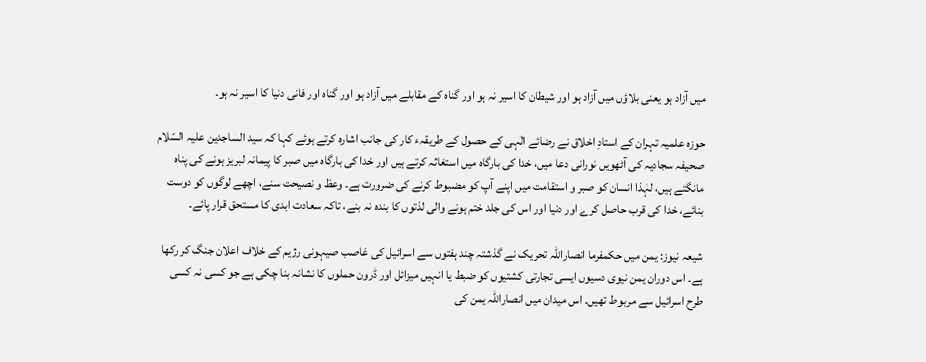میں آزاد ہو یعنی بلاؤں میں آزاد ہو اور شیطان کا اسیر نہ ہو اور گناہ کے مقابلے میں آزاد ہو اور گناہ اور فانی دنیا کا اسیر نہ ہو۔

حوزہ علمیہ تہران کے استادِ اخلاق نے رضائے الٰہی کے حصول کے طریقہء کار کی جانب اشارہ کرتے ہوئے کہا کہ سید الساجدین علیہ السّلام صحیفہ سجادیہ کی آٹھویں نورانی دعا میں، خدا کی بارگاہ میں استغاثہ کرتے ہیں اور خدا کی بارگاہ میں صبر کا پیمانہ لبریز ہونے کی پناہ مانگتے ہیں، لہٰذا انسان کو صبر و استقامت میں اپنے آپ کو مضبوط کرنے کی ضرورت ہے۔ وعظ و نصیحت سنے، اچھے لوگوں کو دوست بنائے، خدا کی قرب حاصل کرے اور دنیا اور اس کی جلد ختم ہونے والی لذتوں کا بندہ نہ بنے، تاکہ سعادت ابدی کا مستحق قرار پائے۔

شیعہ نیوز: یمن میں حکمفرما انصاراللہ تحریک نے گذشتہ چند ہفتوں سے اسرائیل کی غاصب صیہونی رژیم کے خلاف اعلان جنگ کر رکھا ہے۔ اس دوران یمن نیوی دسیوں ایسی تجارتی کشتیوں کو ضبط یا انہیں میزائل اور ڈرون حملوں کا نشانہ بنا چکی ہے جو کسی نہ کسی طرح اسرائیل سے مربوط تھیں۔ اس میدان میں انصاراللہ یمن کی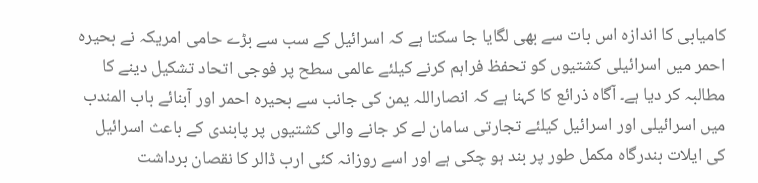کامیابی کا اندازہ اس بات سے بھی لگایا جا سکتا ہے کہ اسرائیل کے سب سے بڑے حامی امریکہ نے بحیرہ احمر میں اسرائیلی کشتیوں کو تحفظ فراہم کرنے کیلئے عالمی سطح پر فوجی اتحاد تشکیل دینے کا مطالبہ کر دیا ہے۔ آگاہ ذرائع کا کہنا ہے کہ انصاراللہ یمن کی جانب سے بحیرہ احمر اور آبنائے باب المندب میں اسرائیلی اور اسرائیل کیلئے تجارتی سامان لے کر جانے والی کشتیوں پر پابندی کے باعث اسرائیل کی ایلات بندرگاہ مکمل طور پر بند ہو چکی ہے اور اسے روزانہ کئی ارب ڈالر کا نقصان برداشت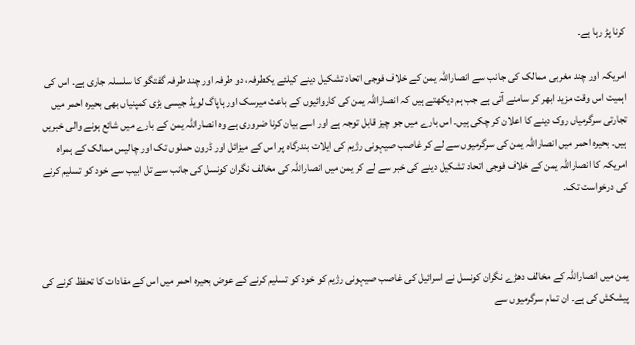کرنا پڑ رہا ہے۔

امریکہ اور چند مغربی ممالک کی جانب سے انصاراللہ یمن کے خلاف فوجی اتحاد تشکیل دینے کیلئے یکطرفہ، دو طرفہ اور چند طرفہ گفتگو کا سلسلہ جاری ہے۔ اس کی اہمیت اس وقت مزید ابھر کر سامنے آتی ہے جب ہم دیکھتے ہیں کہ انصاراللہ یمن کی کاروائیوں کے باعث میرسک اور ہاپاگ لویڈ جیسی بڑی کمپنیاں بھی بحیرہ احمر میں تجارتی سرگرمیاں روک دینے کا اعلان کر چکی ہیں۔ اس بارے میں جو چیز قابل توجہ ہے اور اسے بیان کرنا ضروری ہے وہ انصاراللہ یمن کے بارے میں شائع ہونے والی خبریں ہیں۔ بحیرہ احمر میں انصاراللہ یمن کی سرگرمیوں سے لے کر غاصب صیہونی رژیم کی ایلات بندرگاہ پر اس کے میزائل اور ڈرون حملوں تک اور چالیس ممالک کے ہمراہ امریکہ کا انصاراللہ یمن کے خلاف فوجی اتحاد تشکیل دینے کی خبر سے لے کر یمن میں انصاراللہ کی مخالف نگران کونسل کی جانب سے تل ابیب سے خود کو تسلیم کرنے کی درخواست تک۔



یمن میں انصاراللہ کے مخالف دھڑے نگران کونسل نے اسرائیل کی غاصب صیہونی رژیم کو خود کو تسلیم کرنے کے عوض بحیرہ احمر میں اس کے مفادات کا تحفظ کرنے کی پیشکش کی ہے۔ ان تمام سرگرمیوں سے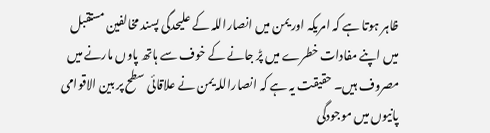ظاہر ہوتا ہے کہ امریکہ اور یمن میں انصاراللہ کے علیحدگی پسند مخالفین مستقبل میں اپنے مفادات خطرے میں پڑ جانے کے خوف سے ہاتھ پاوں مارنے میں مصروف ہیں۔ حقیقت یہ ہے کہ انصاراللہ یمن نے علاقائی سطح پر بین الاقوامی پانیوں میں موجودگی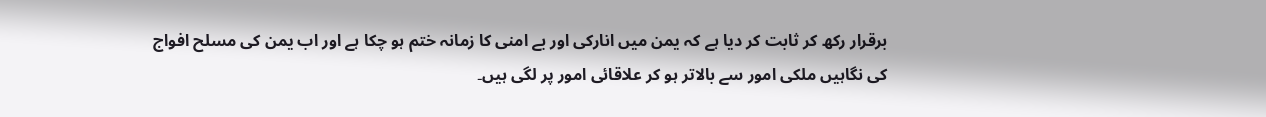برقرار رکھ کر ثابت کر دیا ہے کہ یمن میں انارکی اور بے امنی کا زمانہ ختم ہو چکا ہے اور اب یمن کی مسلح افواج کی نگاہیں ملکی امور سے بالاتر ہو کر علاقائی امور پر لگی ہیں۔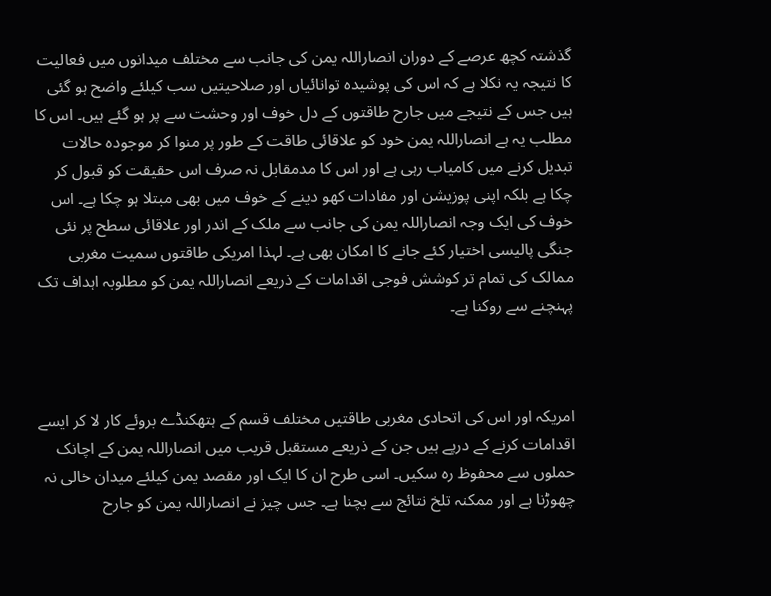گذشتہ کچھ عرصے کے دوران انصاراللہ یمن کی جانب سے مختلف میدانوں میں فعالیت کا نتیجہ یہ نکلا ہے کہ اس کی پوشیدہ توانائیاں اور صلاحیتیں سب کیلئے واضح ہو گئی ہیں جس کے نتیجے میں جارح طاقتوں کے دل خوف اور وحشت سے پر ہو گئے ہیں۔ اس کا مطلب یہ ہے انصاراللہ یمن خود کو علاقائی طاقت کے طور پر منوا کر موجودہ حالات تبدیل کرنے میں کامیاب رہی ہے اور اس کا مدمقابل نہ صرف اس حقیقت کو قبول کر چکا ہے بلکہ اپنی پوزیشن اور مفادات کھو دینے کے خوف میں بھی مبتلا ہو چکا ہے۔ اس خوف کی ایک وجہ انصاراللہ یمن کی جانب سے ملک کے اندر اور علاقائی سطح پر نئی جنگی پالیسی اختیار کئے جانے کا امکان بھی ہے۔ لہذا امریکی طاقتوں سمیت مغربی ممالک کی تمام تر کوشش فوجی اقدامات کے ذریعے انصاراللہ یمن کو مطلوبہ اہداف تک پہنچنے سے روکنا ہے۔



امریکہ اور اس کی اتحادی مغربی طاقتیں مختلف قسم کے ہتھکنڈے بروئے کار لا کر ایسے اقدامات کرنے کے درپے ہیں جن کے ذریعے مستقبل قریب میں انصاراللہ یمن کے اچانک حملوں سے محفوظ رہ سکیں۔ اسی طرح ان کا ایک اور مقصد یمن کیلئے میدان خالی نہ چھوڑنا ہے اور ممکنہ تلخ نتائج سے بچنا ہے۔ جس چیز نے انصاراللہ یمن کو جارح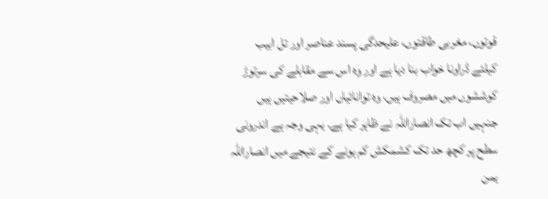قوتوں، مغربی طاقتوں، علیحدگی پسند عناصر اور تل ابیب کیلئے ڈراونا خواب بنا دیا ہے اور وہ اس سے مقابلے کی سرتوڑ کوششوں میں مصروف ہیں، وہ توانائیاں اور صلاحیتیں ہیں جنہیں اب تک انصاراللہ نے ظاہر کیا ہے۔ یہی وجہ ہے اندرونی سطح پر کچھ حد تک کشمکش کم ہونے کے نتیجے میں انصاراللہ یمن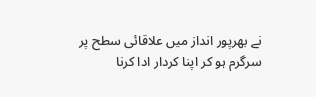نے بھرپور انداز میں علاقائی سطح پر سرگرم ہو کر اپنا کردار ادا کرنا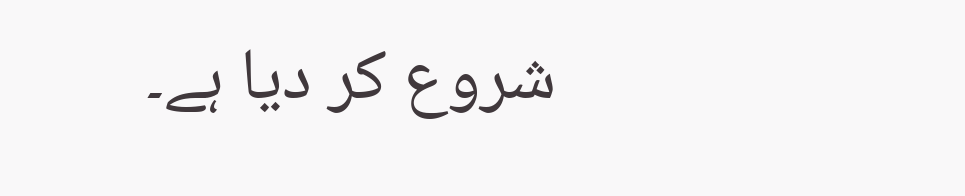شروع کر دیا ہے۔